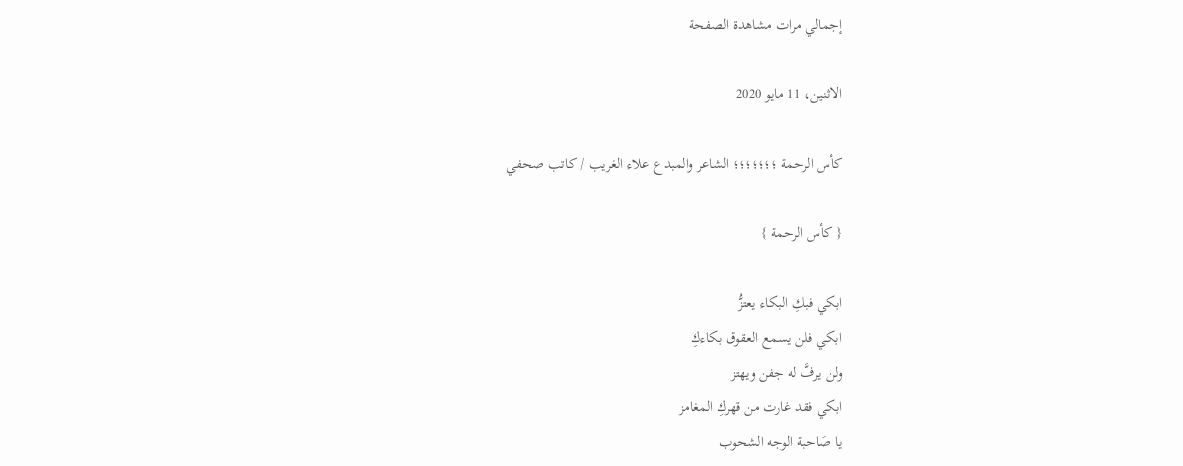إجمالي مرات مشاهدة الصفحة

الاثنين، 11 مايو 2020

كأس الرحمة ؛؛؛؛؛؛؛ الشاعر والمبدع علاء الغريب / كاتب صحفي

{ كأس الرحمة }

ابكي فبكِ البكاء يعتزُّ
ابكي فلن يسمع العقوق بكاءكِ
ولن يرفَّ له جفن ويهتز
ابكي فقد غارت من قهركِ المغامز
يا صَاحبة الوجه الشحوب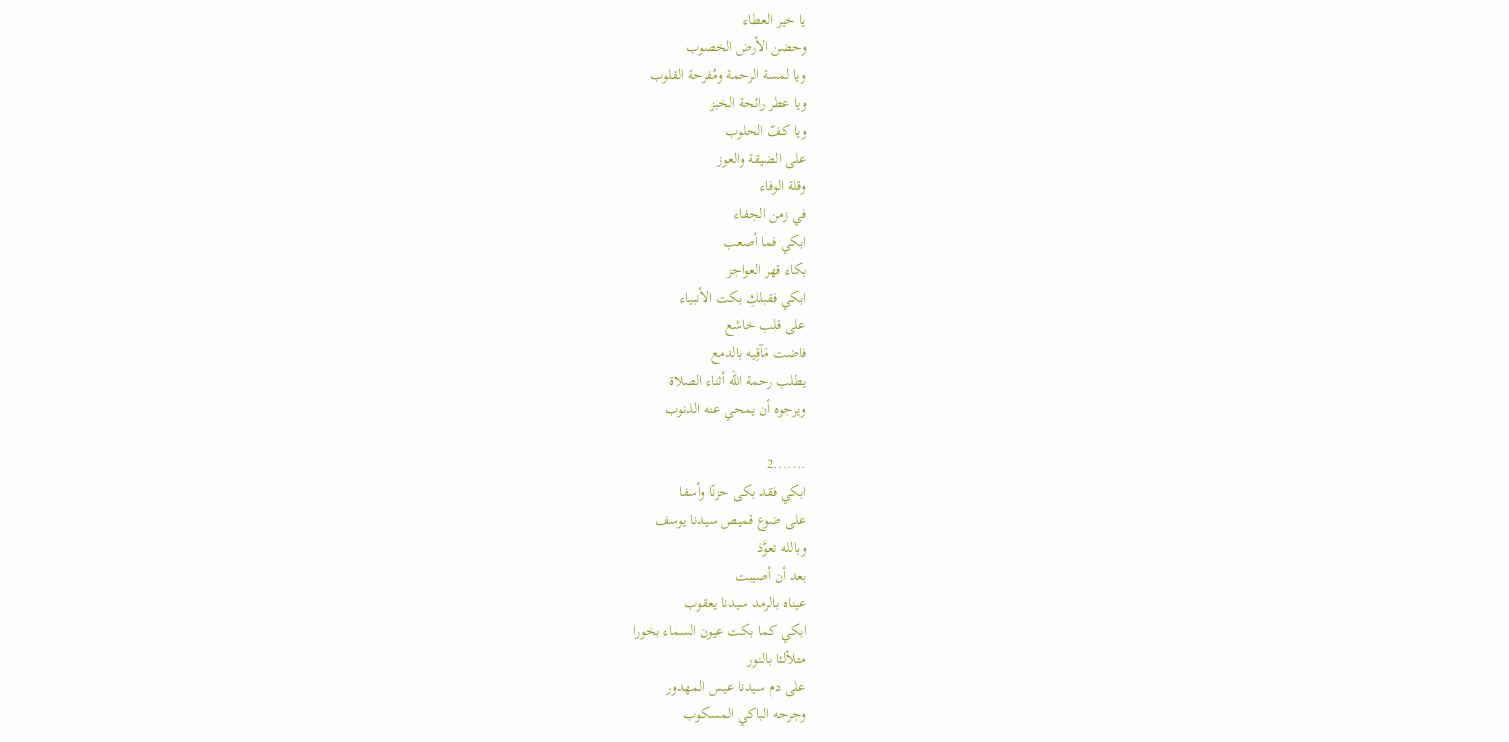يا خير العطاء
وحضن الأرض الخصوب
ويا لمسة الرحمة ومُفرحة القلوب
ويا عطر رائحة الخبز
ويا كفّ الحلوب
على الضيقة والعوز
وقلة الوفاء
في زمن الجفاء
ابكي فما أصعب
بكاء قهر العواجز
ابكي فقبلكِ بكت الأنبياء
على قلب خاشع
فاضت مَآقِيه بالدمع
يطلب رحمة الله أثناء الصلاة
ويرجوه أن يمحي عنه الذنوب

.......2
ابكي فقد بكى حزنًا وأسفا
على ضوع قميص سيدنا يوسف
وبالله تعوَّذ
بعد أن أصيبت
عيناه بالرمد سيدنا يعقوب
ابكي كما بكت عيون السماء بخورا
متلألئا بالنور
على دم سيدنا عيس المهدور
وجرحه الباكي المسكوب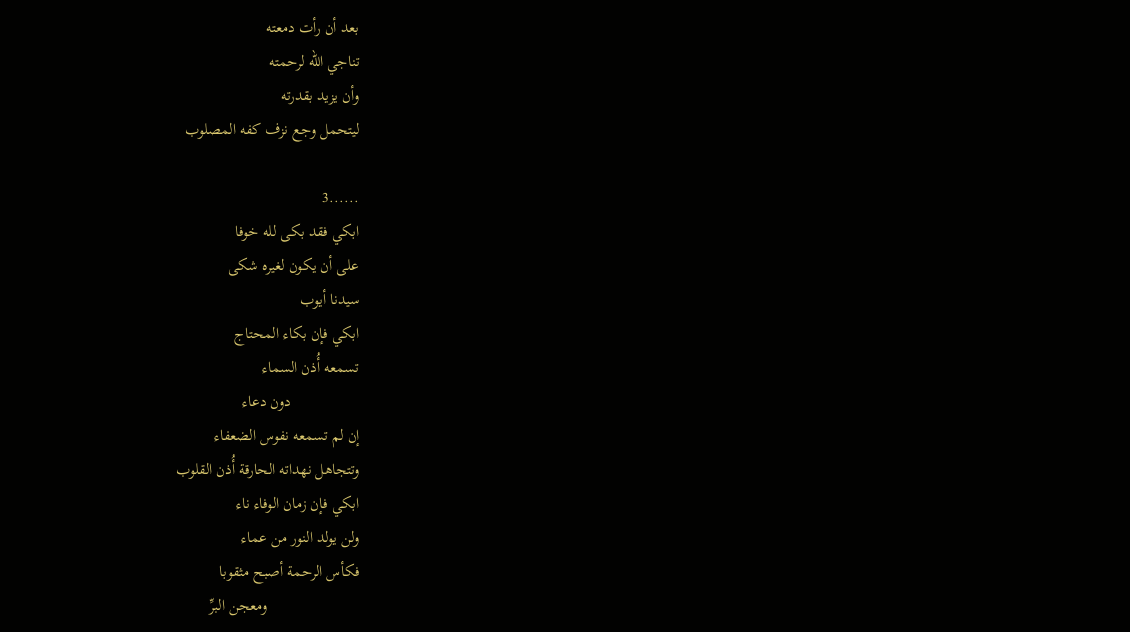بعد أن رأت دمعته
تناجي الله لرحمته
وأن يزيد بقدرته
ليتحمل وجع نزف كفه المصلوب

......3
ابكي فقد بكى لله خوفا
على أن يكون لغيره شكى
سيدنا أيوب
ابكي فإن بكاء المحتاج
تسمعه أُذن السماء
                 دون دعاء
إن لم تسمعه نفوس الضعفاء
وتتجاهل نهداته الحارقة أُذن القلوب
ابكي فإن زمان الوفاء ناء
ولن يولد النور من عماء
فكأس الرحمة أصبح مثقوبا
                       ومعجن البرِّ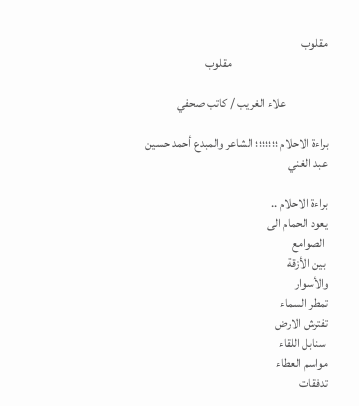مقلوب
                                        مقلوب

                 علاء الغريب / كاتب صحفي

براءة الاحلام ؛؛؛؛؛؛؛ الشاعر والمبدع أحمد حسين عبد الغني

براءة الاحلام ..
يعود الحمام الى
 الصوامع
 بين الأزقة
والأسوار
تمطر السماء
تفترش الارض
 سنابل اللقاء
مواسم العطاء
تدفقات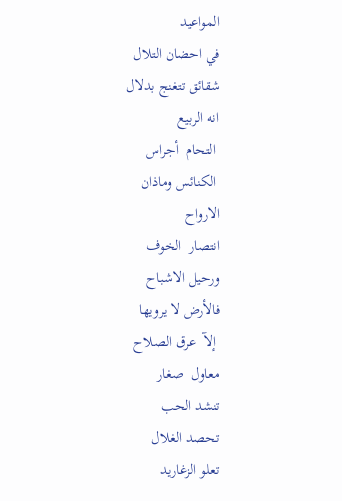المواعيد
في احضان التلال
شقائق تتغنج بدلال
انه الربيع
 التحام  أجراس
 الكنائس وماذان
الارواح
انتصار  الخوف
ورحيل الاشباح
فالأرض لا يرويها
 إلآ  عرق الصلاح
معاول  صغار
تنشد الحب
تحصد الغلال
تعلو الزغاريد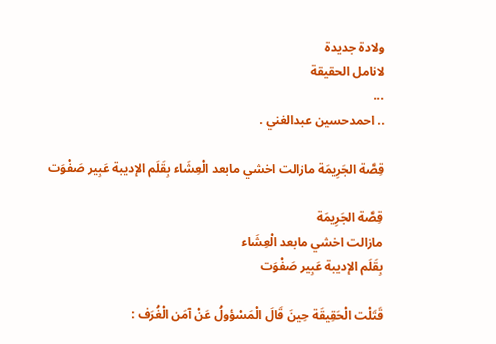ولادة جديدة
لانامل الحقيقة
...
.. احمدحسين عبدالغني .

قِصَّة الجَرِيمَة مازالت اخشي مابعد الْعِشَاء بِقَلَم الإديبة عَبِير صَفْوَت

قِصَّة الجَرِيمَة
مازالت اخشي مابعد الْعِشَاء
بِقَلَم الإديبة عَبِير صَفْوَت

قَتَلْت الْحَقِيقَة حِينَ قَالَ الْمَسْؤولُ عَنْ آمَن الْغُرَف :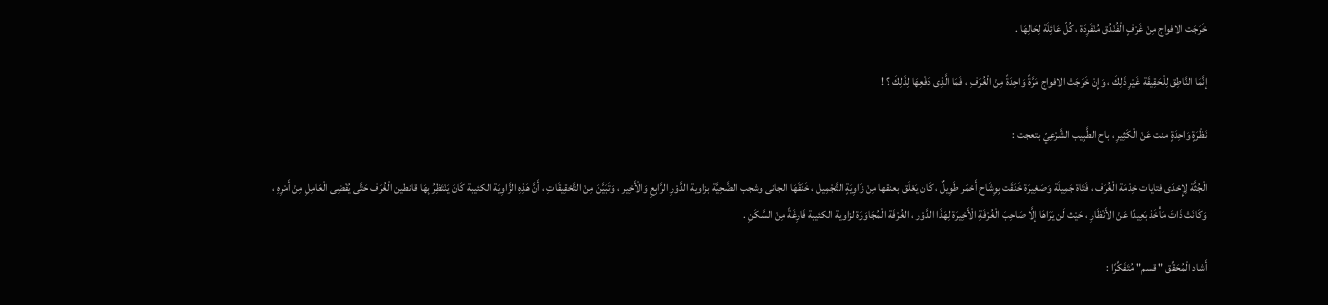خَرَجَت الافواج مِنْ غَرْفٍ الْفُنْدُق مُنْفَرِدَة ، كُلّ عَائِلَة لِحَالِهَا .

إنَّمَا النَّاطِق لِلْحَقِيقَة غَيْرِ ذَلِكَ ، وَإِنْ خَرَجَتْ الافواج مَرَّةً وَاحِدَةً مِنْ الْغُرَفِ ، فَمَا الَّذِى دَفْعِهَا لِذَلِكَ ؟ !

نَظْرَةٍ وَاحِدَةٍ منت عَنْ الْكَثِيرِ ، باح الطَّبِيب الشَّرْعِيّ بتعجت :

الْجُثَّة لِإِحْدَى فتايات خِدْمَة الْغُرَف ، فَتَاة جَمِيلَة وَصَغِيرَة خَنَقَت بِوِشَاح أَحْمَر طَوِيلٌ ، كَان يَعْلَق بعنقها مِنْ زَاوِيَةٍ التَّجْمِيل ، خَنَقَهَا الجانى وشجب الضَّحِيَّة بزاوية الدَّوْرِ الرَّابِعِ وَالْأَخِير ، وَتَبَيَّنَ مِنْ التَّحْقِيقَاتِ ، أَنَّ هَذِهِ الزَّاوِيَة الكئيبة كَانَ يَنْتَظِرُ بِهَا قانطين الْغُرَف حَتَّى يُفْضِى الْعَامِلِ مِنْ أَمْرِهِ ، وَكَانَتْ ذَاتَ مَأْخَذ بَعِيدًا عَنْ الأَنْظَارِ ، حَيْث لَن يَرَاهَا إلَّا صَاحِبَ الْغُرْفَةِ الْأَخِيرَة لِهَذَا الدَّوْر ، الغُرْفَة الْمُجَاوَرَة لزاوية الكئيبة فَارِغَةً مِنْ السَّكَنِ .

أَشاد الْمُحَقِّق " قسم" مُتَفَكِّرًا :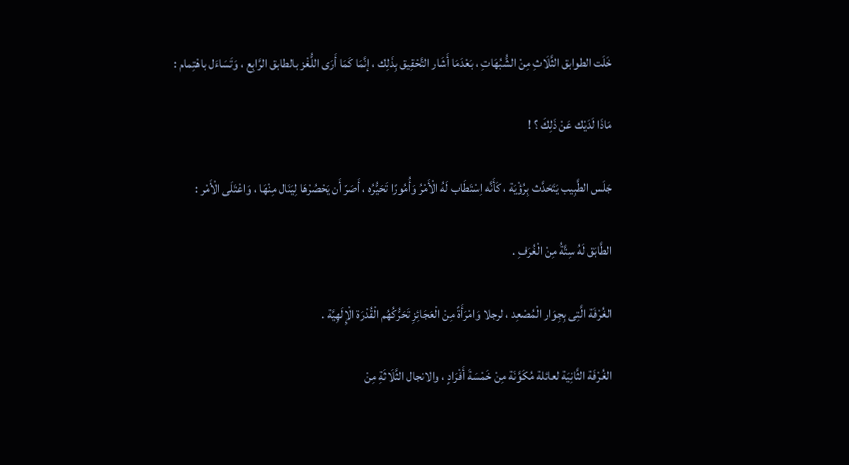خَلَت الطوابق الثَّلَاثِ مِنْ الشُّبُهَاتِ ، بَعْدَمَا أَشَار التَّحْقِيق بِذَلِك ، إنَّمَا كَمَا أَرَى اللُّغْز بالطابق الرَّابِع ، وَتَسَاءَل باهْتِمام :

مَاذَا لَدَيْك عَنْ ذَلِكَ ؟ !

جَلَس الطَّبِيب يَتَحَدَّث بِرُؤْيَة ، كَأَنَّه اِسْتَطَاب لَهُ الْأَمْرُ وَأُمُورًا تَحَيُّرُه ، أَصَرّ أَن يَحْصُرْهَا لِيَنَال مِنْهَا ، وَاعْتَلَى الْأَمْر :

الطَّابَق لَهُ سِتَّةُ مِنْ الْغُرَفِ .

الغُرْفَة الَّتِى بِجِوَار الْمُصْعِد ، لرجلا وَامْرَأَةً مِنْ الْعَجَائِزِ تَحَرُّكُهُم الْقُدْرَة الْإِلَهِيَّة .

الغُرْفَة الثَّانِيَة لعائلة مُكَوَّنَة مِنْ خَمْسَةَ أَفْرَادٍ ، والانجال الثَّلَاثَةِ مِنْ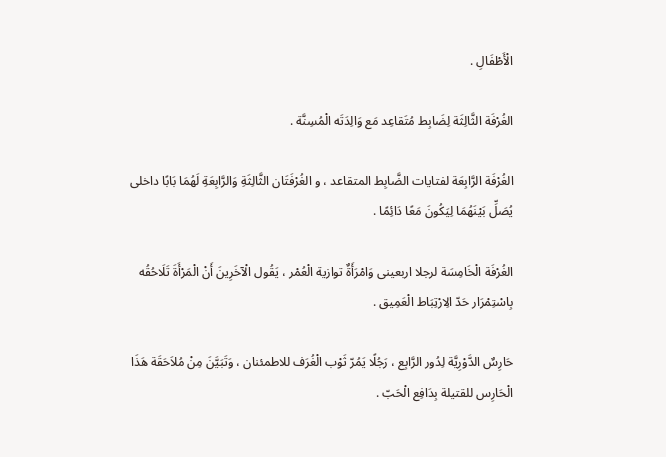الْأَطْفَالِ .

الغُرْفَة الثَّالِثَة لِضَابِط مُتَقاعِد مَع وَالِدَتَه الْمُسِنَّة .

الغُرْفَة الرَّابِعَة لفتايات الضَّابِط المتقاعد ، و الغُرْفَتَان الثَّالِثَةِ وَالرَّابِعَةِ لَهُمَا بَابًا داخلى يُصَلِّ بَيْنَهُمَا لِيَكُونَ مَعًا دَائِمًا .

الغُرْفَة الْخَامِسَة لرجلا اربعينى وَامْرَأَةٌ توازية الْعُمْر ، يَقُول الْآخَرِينَ أَنْ الْمَرْأَةَ تَلَاحُقُه بِاسْتِمْرَار حَدّ الِارْتِبَاط الْعَمِيق .

حَارِسٌ الدَّوْرِيَّة لِدُور الرَّابِع ، رَجُلًا يَمُرّ ثَوْب الْغُرَف للاطمئنان ، وَتَبَيَّنَ مِنْ مُلاَحَقَة هَذَا الْحَارِس للقتيلة بِدَافِع الْحَبّ .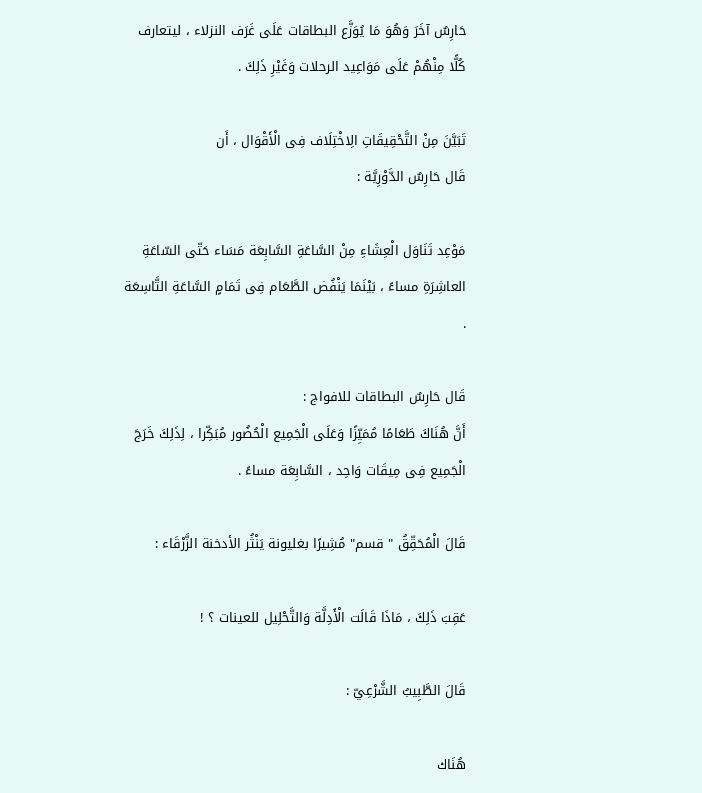حَارِسٌ آخَرَ وَهُوَ مَا يُوَزَّع البطاقات عَلَى غَرَف النزلاء ، ليتعارف كُلًّا مِنْهُمْ عَلَى مَوَاعِيد الرحلات وَغَيْرِ ذَلِكَ .

تَبَيَّنَ مِنْ التَّحْقِيقَاتِ الِاخْتِلَاف فِى الْأَقْوَال ، أَن
قَال حَارِسٌ الدَّوْرِيَّة :

مَوْعِد تَنَاوَل الْعِشَاءِ مِنْ السَّاعَةِ السَّابِعَة مَسَاء حَتّى السّاعَةِ العاشِرَةِ مساءً ، بَيْنَمَا يَنْفُض الطَّعَام فِى تَمَامٍ السَّاعَةِ التَّاسِعَة .

قَال حَارِسٌ البطاقات للافواج :
أَنَّ هُنَاكَ طَعَامًا مُمَيِّزًا وَعَلَى الْجَمِيع الْحُضُور مُبَكِّرا ، لِذَلِكَ خَرَجَ الْجَمِيع فِى مِيقَات وَاحِد ، السَّابِعَة مساءً .

قَالَ الْمُحَقِّقُ " قسم" مُشِيرًا بغليونة يَنْثُر الأدخنة الزَّرْقَاء :

عَقِبَ ذَلِكَ ، مَاذَا قَالَت الْأَدِلَّة وَالتَّحْلِيل للعينات ؟ !

قَالَ الطَّبِيبُ الشَّرْعِيّ :

هُنَاك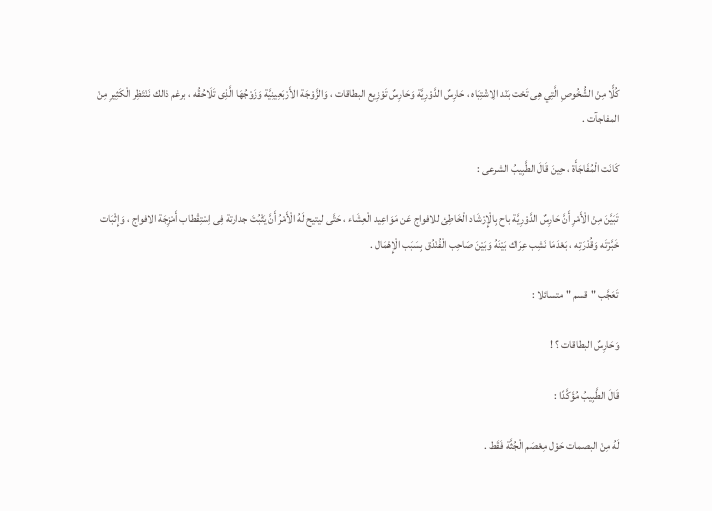كُلًّا مِنْ الشُّخُوصِ الَّتِي هِى تَحْت بَنْد الِاشْتِبَاه ، حَارِسٌ الدَّوْرِيَّة وَحَارِسٌ تَوْزِيع البطاقات ، وَالزَّوْجَة الأَرْبَعِينِيَّة وَزَوْجُهَا الَّذِى تَلَاحُقُه ، برغم ذالك نَنْتَظِر الْكَثِيرِ مِنْ المفاجآت .

كَانَت الْمُفَاجَأَة ، حِينَ قَالَ الطَّبِيبُ الشرعى :

تَبَيَّنَ مِنْ الْأَمْرِ أَنَّ حَارِسٌ الدَّوْرِيَّة باح بِالْإِرْشَاد الْخَاطِئ للافواج عَن مَوَاعِيد الْعِشَاء ، حَتَّى ليتيح لَهُ الْأَمْرُ أَنَّ يَثْبُتَ جدارتة فِى اِسْتِقْطاب أَمْزِجَة الافواج ، وَإِثْبَات خَبَّرْتَه وَقُدْرَتِه ، بَعْدَمَا نَشِب عِرَاك بَيْنَهُ وَبَيْنَ صَاحِب الْفُنْدُق بِسَبَب الْإِهْمَال .

تَعَجَّب "قسم " متسائلا :

وَحَارِسٌ البطاقات ؟ !

قَالَ الطَّبِيبُ مُؤَكَّدًا :

لَهُ مِنْ البصمات حَوْل مِعْصَم الْجُثَّة فَقَط .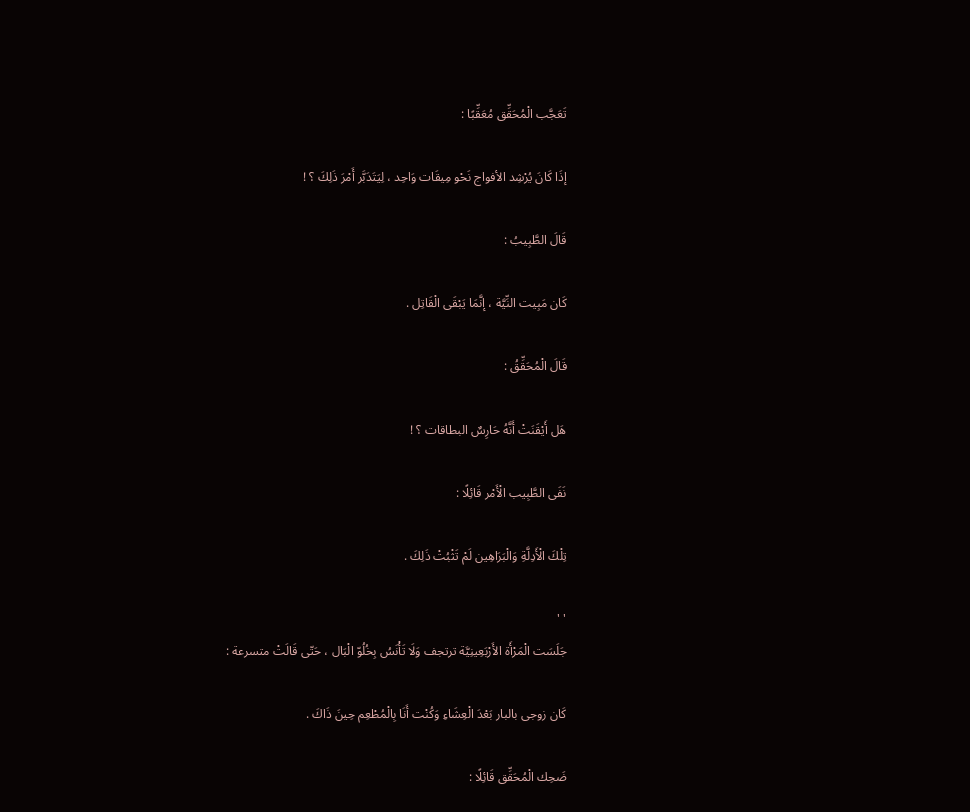تَعَجَّب الْمُحَقِّق مُعَقِّبًا :

إذَا كَانَ يُرْشِد الأفواج نَحْو مِيقَات وَاحِد ، لِيَتَدَبَّر أَمْرَ ذَلِكَ ؟ !

قَالَ الطَّبِيبُ :

كَان مَبِيت النِّيَّة ، إنَّمَا يَبْقَى الْقَاتِل .

قَالَ الْمُحَقِّقُ :

هَل أَيْقَنَتْ أَنَّهُ حَارِسٌ البطاقات ؟ !

نَفَى الطَّبِيب الْأَمْر قَائِلًا :

تِلْكَ الْأَدِلَّةِ وَالْبَرَاهِين لَمْ تَثْبُتْ ذَلِكَ .

' '
جَلَسَت الْمَرْأَة الأَرْبَعِينِيَّة ترتجف وَلَا تَأْنَسُ بِخُلُوّ الْبَال ، حَتّى قَالَتْ متسرعة :

كَان زوجى بالبار بَعْدَ الْعِشَاءِ وَكُنْت أَنَا بِالْمُطْعِم حِينَ ذَاكَ .

ضَحِك الْمُحَقِّق قَائِلًا :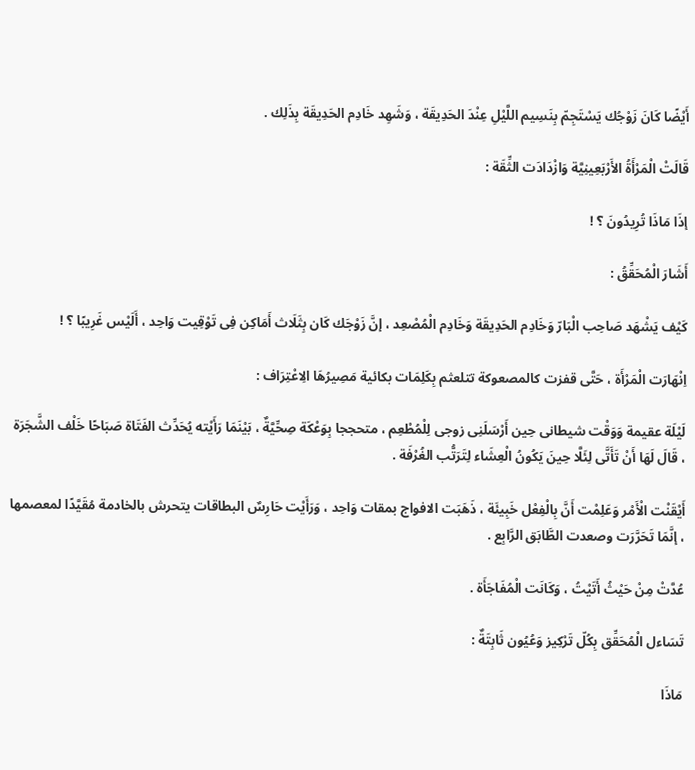أَيْضًا كَانَ زَوْجُك يَسْتَجِمّ بِنَسِيم اللَّيْلِ عِنْدَ الحَدِيقَة ، وَشَهِد خَادِم الحَدِيقَة بِذَلِك .

قَالَتْ الْمَرْأَةُ الأَرْبَعِينِيَّة وَازْدَادَت الثِّقَة :

إذَا مَاذَا تُرِيدُونَ ؟ !

أَشَارَ الْمُحَقِّقُ :

كَيْف يَشْهَد صَاحِب الْبَارّ وَخَادِم الحَدِيقَة وَخَادِم الْمُصْعِد ، إنَّ زَوْجَك كَان بِثَلَاث أَمَاكِن فِى تَوْقِيت وَاحِد ، أَلَيْس غَرِيبًا ؟ !

اِنْهَارَت الْمَرْأَة ، حَتَّى قفزت كالمصعوكة تتلعثم بِكَلِمَات بكائية مَصِيرُهَا الِاعْتِرَاف :

لَيْلَة عقيمة وَوَقْت شيطانى حِين أَرْسَلَنِى زوجى لِلْمُطْعِم ، متحججا بِوَعْكَة صِحِّيَّةٌ ، بَيْنَمَا رَأَيْته يُحَدِّث الفَتَاة صَبَاحًا خَلْف الشَّجَرَة ، قَالَ لَهَا أَنْ تَأَتَّى لِئَلَّا حِينَ يَكُونُ الْعِشَاء لِتَرَتُّب الغُرْفَة .

أَيْقَنْت الْأَمْر وَعَلِمْت أَنَّ بِالْفِعْل خَبِيئَة ، ذَهَبَت الافواج بمقات وَاحِد ، وَرَأَيْت حَارِسٌ البطاقات يتحرش بالخادمة مُقَيَّدًا لمعصمها ، إنَّمَا تَحَرَّرَت وصعدت الطَّابَق الرَّابِع .

عُدَّتْ مِنْ حَيْثُ أَتَيْتُ ، وَكَانَت الْمُفَاجَأَة .

تَسَاءل الْمُحَقِّق بِكُلّ تَرْكِيز وَعُيُون ثَابِتَةٌ :

مَاذَا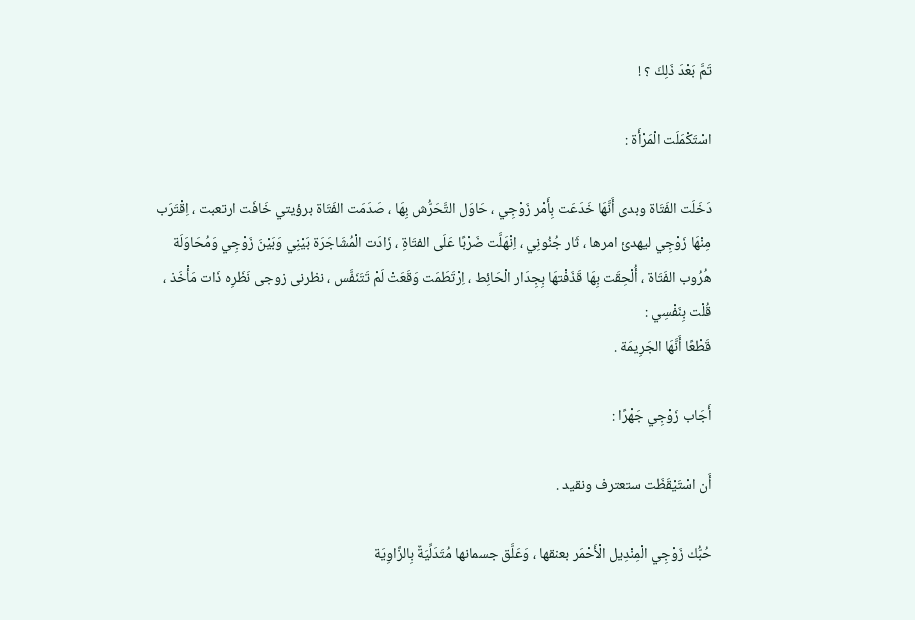تَمَّ بَعْدَ ذَلِكَ ؟ !

اسْتَكْمَلَت الْمَرْأَة :

دَخَلَت الفَتَاة وبدى أَنَّهَا خَدَعَت بِأَمْر زَوْجِي ، حَاوَل التَّحَرُّش بِهَا ، صَدَمَت الفَتَاة برؤيتي خَافَت ارتعبت ، اِقْتَرَب مِنْهَا زَوْجِي ليهدئ امرها ، ثَار جُنُونِي ، اِنْهَلَّت ضَرْبًا عَلَى الفتَاةِ ، زَادَت الْمُشَاجَرَة بَيْنِي وَبَيْنَ زَوْجِي وَمُحَاوَلَة هُرُوب الفَتَاة ، أُلْحِقَت بِهَا قَذَفْتهَا بِجِدَار الْحَائِط ، اِرْتَطَمَت وَقَعَتْ لَمْ تَتَنَفَّس ، نظرنى زوجى نَظَرِه ذَات مَأْخَذ ، قُلْت بِنَفْسِي :
قَطْعًا أَنَّهَا الجَرِيمَة .

أَجَاب زَوْجِي جَهْرًا :

أَن اسْتَيْقَظَت ستعترف ونقيد .

حُبُّك زَوْجِي الْمِنْدِيل الْأَحْمَر بعنقها ، وَعَلَّق جسمانها مُتَدَلِّيَةٌ بِالزَّاوِيَة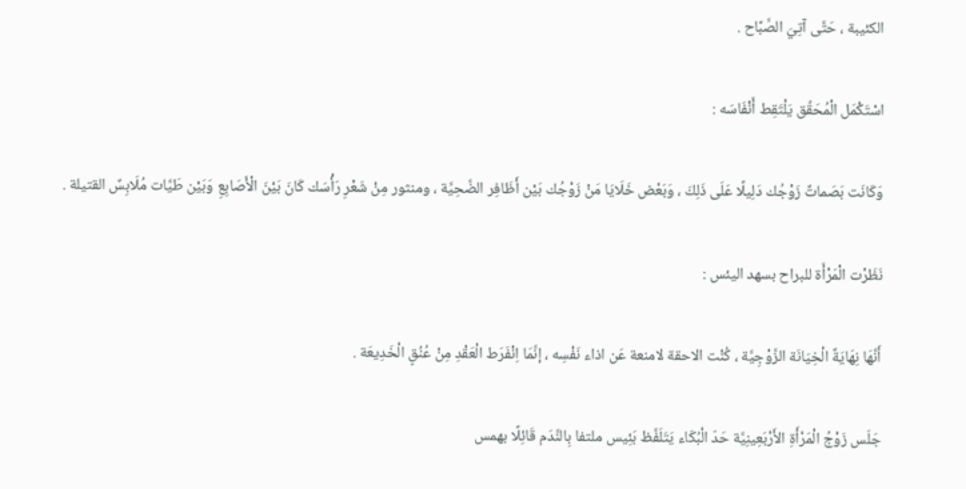الكئيبة ، حَتَّى آتِيَ الصَّبَّاح .

اسْتَكْمَل الْمُحَقِّق يَلْتَقِط أَنْفَاسَه :

وَكَانَت بَصَماتٌ زَوْجُك دَلِيلًا عَلَى ذَلِكَ ، وَبَعْض خَلَايَا مَنْ زَوْجُك بَيْن أَظَافِر الضَّحِيَّة ، ومنثور مِنْ شَعْرِ رَأْسَك كَانَ بَيْنَ الْأَصَابِعِ وَبَيْن طَيَّات مُلَابِسٌ القتيلة .

نَظَرْت الْمَرْأَة للبراح بسهد اليئس :

أَنَّهَا نِهَايَةٌ الْخِيَانَة الزَّوْجِيَّة ، كُنْت الاحقة لامنعة عَن اذاء نَفْسِه ، إنَّمَا اِنْفَرَط الْعَقْدِ مِنْ عُنُقٍ الْخَدِيعَة .

جَلَس زَوْجُ الْمَرْأَةِ الأَرْبَعِينِيَّة حَدّ الْبُكَاء يَتَلَفَّظ بَئِيس ملتفا بِالنَّدَم قَائِلًا بهمس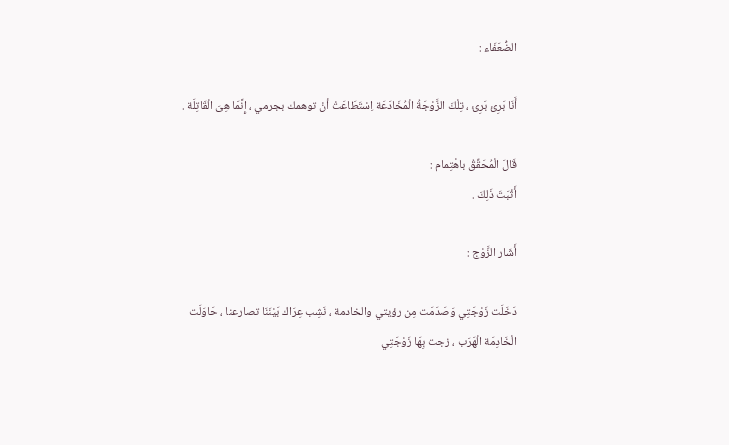الضُّعَفَاء :

أَنَا بَرِئ بَرِئ ، تِلْكَ الزَّوْجَةُ الْمُخَادَعَة اِسْتَطَاعَتْ أنْ توهمك بجرمي ، إِنَّمَا هِىَ الْقَاتِلَة .

قَالَ الْمُحَقِّقُ باهْتِمام :
أَثْبَتَ ذَلِكَ .

أَشَار الزَّوْج :

دَخَلَت زَوْجَتِي وَصَدَمَت مِن رؤيتي والخادمة ، نَشِب عِرَاك بَيْنَنَا تصارعنا ، حَاوَلَت الْخَادِمَة الْهَرَب ، زجت بِهَا زَوْجَتِي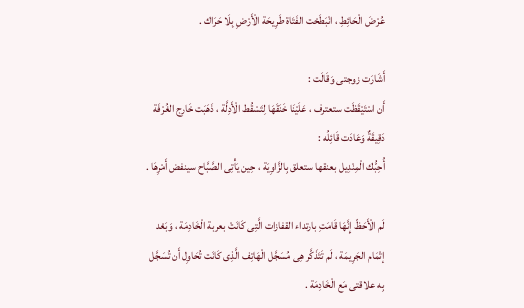عُرْضَ الْحَائِطِ ، انْبَطَحْت الفَتَاة طَرِيحَة الْأَرْضِ بِلَا حَرَاك .

أَشَارَت زوجتى وَقَالَت :
أَن اسْتَيْقَظَت ستعترف ، عَلَيْنَا خَنَقَهَا لِتَسْقُط الْأَدِلَّة ، ذَهَبَت خَارِج الغُرْفَة دَقِيقَةٌ وَعَادَت قَائِلُه :
أُحِبُّك الْمِنْدِيل بعنقها ستعلق بِالزَّاوِيَة ، حِين يَأْتِى الصَّبَّاح سينفض أَمْرِهَا .

لَم الْأَحَظّ إِنَّهَا قَامَتِ بارتداء القفازات الَّتِى كَانَتْ بعربة الْخَادِمَة ، وَبَعْد إتْمَام الجَرِيمَة ، لَم تَتَذَكَّر هِى مُسَجَّل الْهَاتِف الَّذِى كَانَت تُحَاوِل أَن تُسَجَّل بِه علاقتى مَع الْخَادِمَة .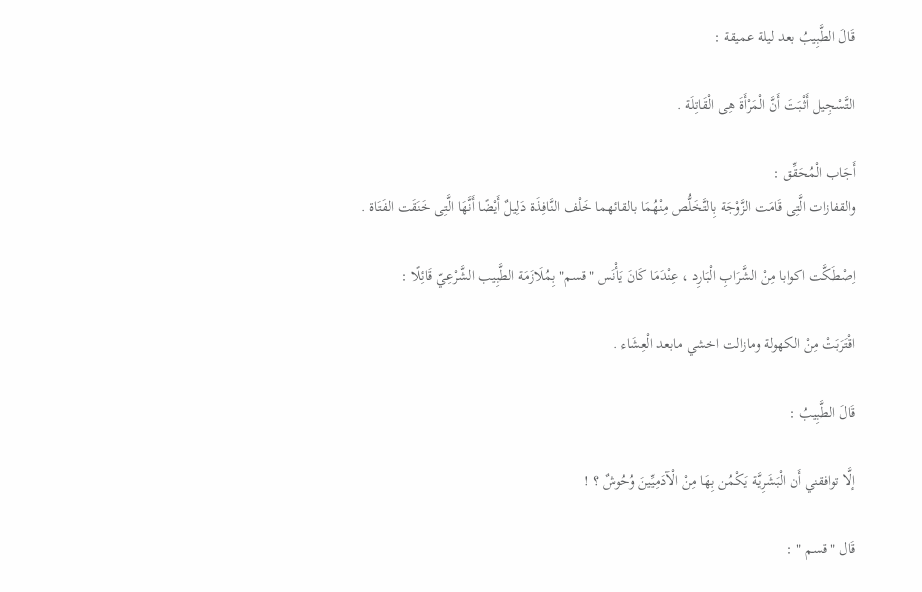قَالَ الطَّبِيبُ بعد ليلة عميقة :

التَّسْجِيل أَثْبَتَ أَنَّ الْمَرْأَةَ هِى الْقَاتِلَة .

أَجَاب الْمُحَقِّق :
والقفازات الَّتِى قَامَت الزَّوْجَة بِالتَّخَلُّص مِنْهُمَا بالقائهما خَلْف النَّافِذَة دَلِيلٌ أَيْضًا أَنَّهَا الَّتِى خَنَقَت الفَتَاة .

اِصْطَكَّت اكوابا مِنْ الشَّرَابِ الْبَارِد ، عِنْدَمَا كَانَ يَأْنَس "قسم" بِمُلَازَمَة الطَّبِيب الشَّرْعِيّ قَائِلًا :

اقْتَرَبَتْ مِنْ الكهولة ومازالت اخشي مابعد الْعِشَاء .

قَالَ الطَّبِيبُ :

إلَّا توافقني أَن الْبَشَرِيَّة يَكْمُن بِهَا مِنْ الْآدَمِيِّينَ وُحُوشٌ ؟ !

قَال "قسم " :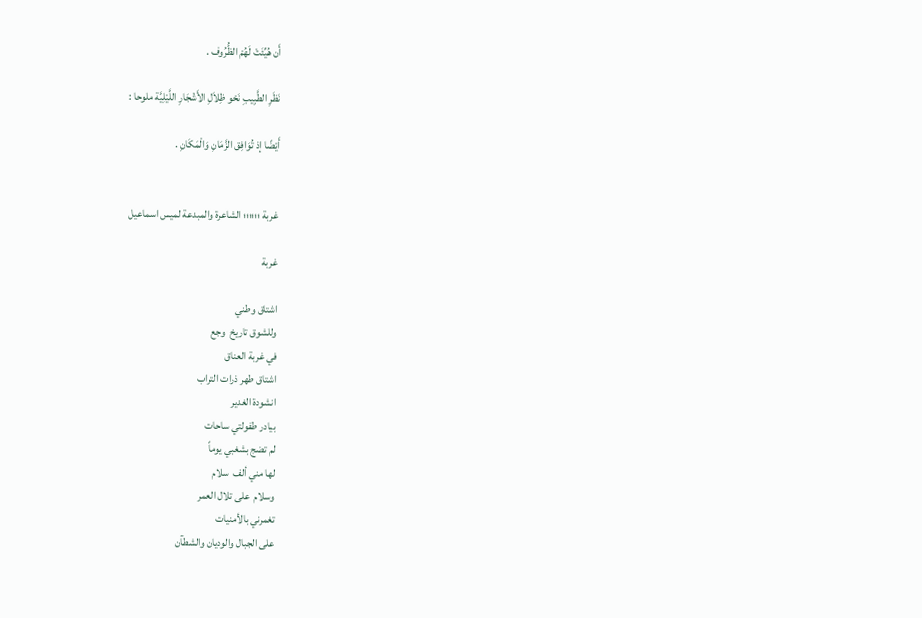أَن هُيِّئَتْ لَهُمْ الظُّرُوف .

نَظَرِ الطَّبِيبِ نَحْو ظِلاَلِ الأَشْجَارِ اللَّيْلِيَّة ملوحا :

أَيْضًا إذ تُوَافِق الزَّمَانِ وَالْمَكَانِ .


غربة ؛؛؛؛؛؛ الشاعرة والمبدعة لميس اسماعيل

غربة

اشتاق وطني
وللشوق تاريخ  وجع
في غربة العناق
اشتاق طهر ذرات التراب
انشودة الغدير
بيادر طفولتي ساحات
لم تضج بشغبي يوماً
لها مني ألف  سلام
وسلام  على تلال العمر
تغمرني بالأمنيات
على الجبال والوديان والشطآن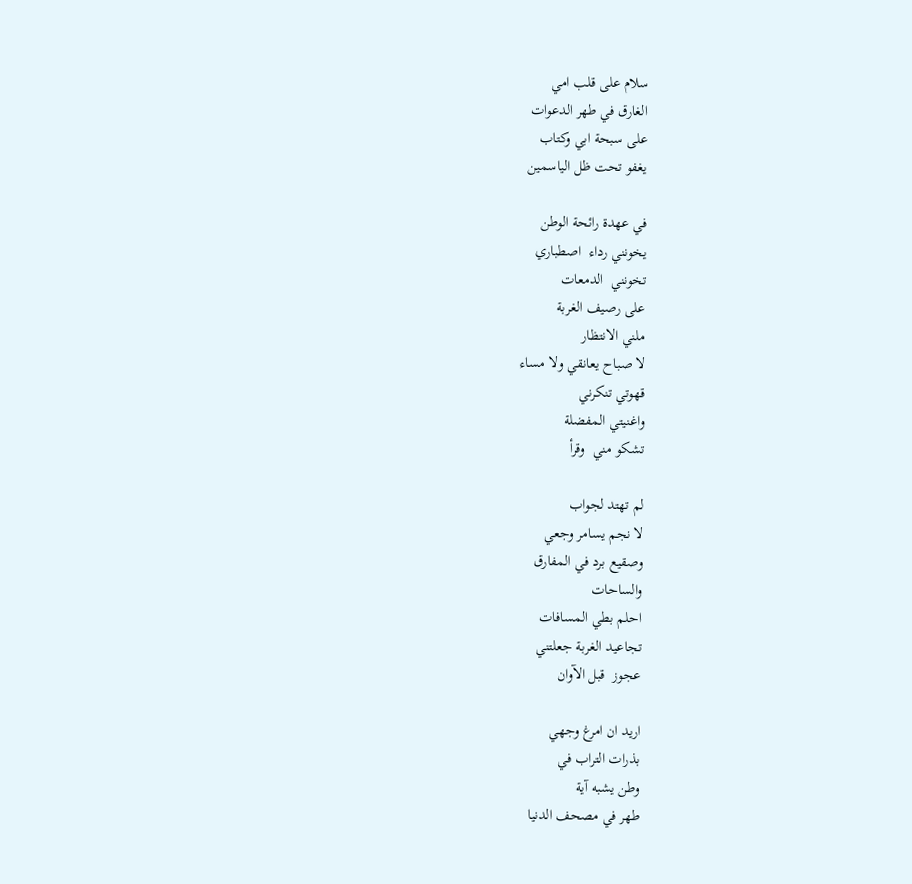سلام على قلب امي
الغارق في طهر الدعوات
على سبحة ابي وكتاب
يغفو تحت ظل الياسمين

في عهدة رائحة الوطن
يخونني رداء  اصطباري
تخونني  الدمعات
على رصيف الغربة
ملني الانتظار
لا صباح يعانقي ولا مساء
قهوتي تنكرني
واغنيتي المفضلة
تشكو مني  وقرأ

لم تهتد لجواب
لا نجم يسامر وجعي
وصقيع برد في المفارق
والساحات
احلم بطي المسافات
تجاعيد الغربة جعلتني
عجوز  قبل الآوان

اريد ان امرغ وجهي
بذرات التراب في
وطن يشبه آية
طهر في مصحف الدنيا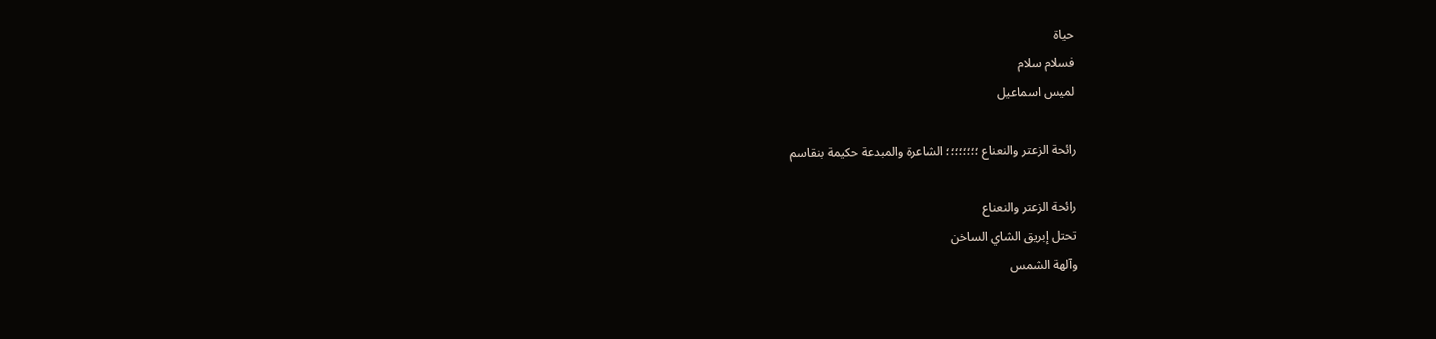حياة
فسلام سلام
لميس اسماعيل

رائحة الزعتر والنعناع ؛؛؛؛؛؛؛؛ الشاعرة والمبدعة حكيمة بنقاسم

رائحة الزعتر والنعناع
تحتل إبريق الشاي الساخن
وآلهة الشمس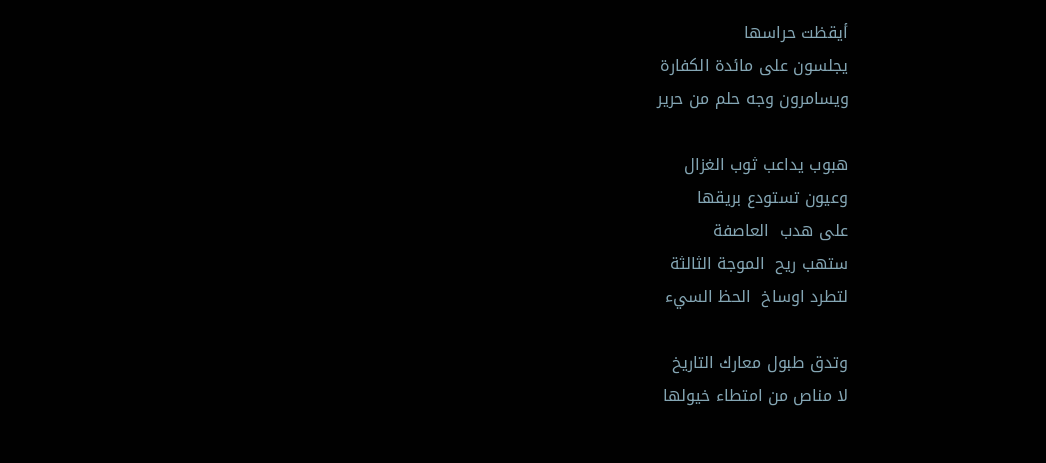أيقظت حراسها
يجلسون على مائدة الكفارة
ويسامرون وجه حلم من حرير

هبوب يداعب ثوب الغزال
وعيون تستودع بريقها
على هدب  العاصفة
ستهب ريح  الموجة الثالثة
لتطرد اوساخ  الحظ السيء

وتدق طبول معارك التاريخ
لا مناص من امتطاء خيولها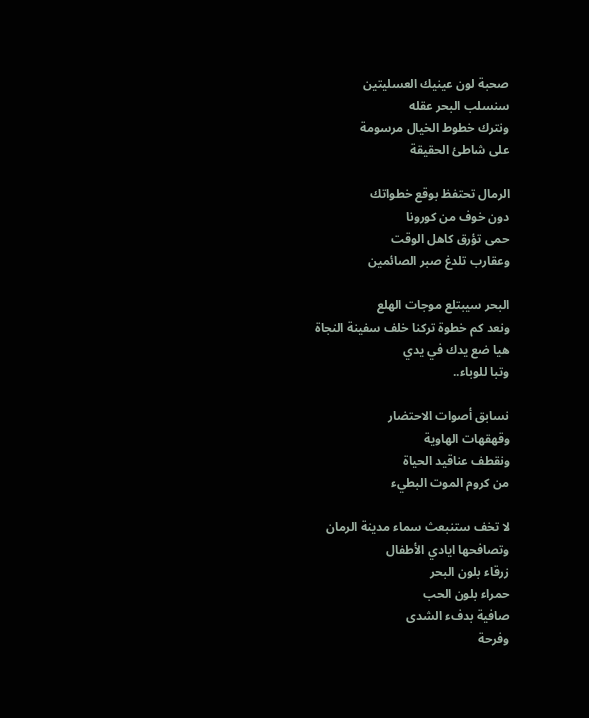صحبة لون عينيك العسليتين
سنسلب البحر عقله
ونترك خطوط الخيال مرسومة
على شاطئ الحقيقة

الرمال تحتفظ بوقع خطواتك
دون خوف من كورونا
حمى تؤرق كاهل الوقت
وعقارب تلدغ صبر الصائمين

البحر سيبتلع موجات الهلع
ونعد كم خطوة تركنا خلف سفينة النجاة
هيا ضع يدك في يدي
وتبا للوباء..

نسابق أصوات الاحتضار
وقهقهات الهاوية
ونقطف عناقيد الحياة
من كروم الموت البطيء

لا تخف ستنبعث سماء مدينة الرمان
وتصافحها ايادي الأطفال
زرقاء بلون البحر
حمراء بلون الحب
صافية بدفء الشدى
وفرحة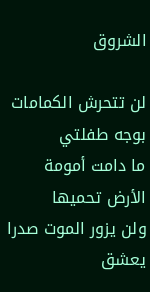الشروق

لن تتحرش الكمامات بوجه طفلتي
ما دامت أمومة الأرض تحميها
ولن يزور الموت صدرا
يعشق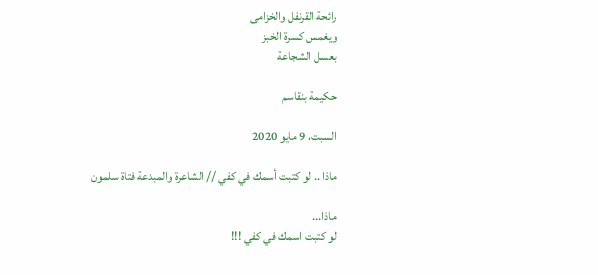رائحة القرنفل والخزامى
ويغمس كسرة الخبز
بعسل الشجاعة

حكيمة بنقاسم

السبت، 9 مايو 2020

ماذا .. لو كتبت أسمك في كفي // الشاعرة والمبدعة فتاة سلمون

ماذا...
لو كتبت اسمك في كفي !!!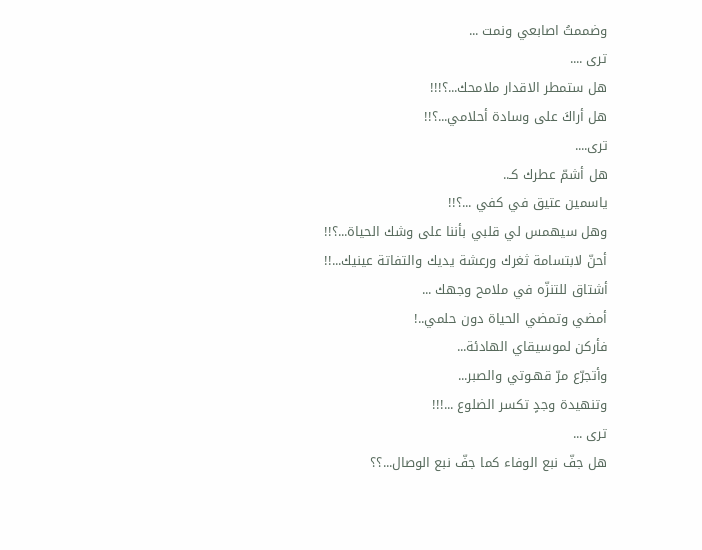وضممتُ اصابعي ونمت ...
ترى ....
هل ستمطر الاقدار ملامحك...؟!!!
هل أراكَ على وسادة أحلامي...؟!!
ترى....
هل أشمّ عطرك كـ..
ياسمين عتيق في كفي ...؟!!
وهل سيهمس لي قلبي بأننا على وشك الحياة...؟!!
أحنّ لابتسامة ثغرك ورعشة يديك والتفاتة عينيك...!!
أشتاق للتنزّه في ملامح وجهك ...
أمضي وتمضي الحياة دون حلمي..!
فأركن لموسيقاي الهادئة...
وأتجرّع مرّ قهـوتي والصبر...
وتنهيدة وجدٍ تكسر الضلوع ...!!!
ترى ...
هل جفّ نبع الوفاء كما جفّ نبع الوصال...؟؟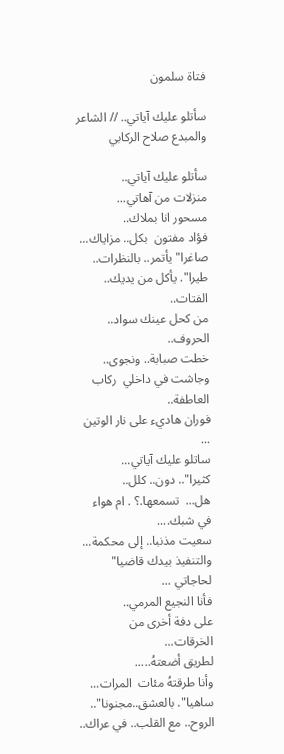فتاة سلمون

سأتلو عليك آياتي.. // الشاعر والمبدع صلاح الركابي

سأتلو عليك آياتي..
منزلات من آهاتي...
مسحور انا بملاك..
فؤاد مفتون  بكل.. مزاياك...
صاغرا" يأتمر.. بالنظرات..
طيرا". يأكل من يديك.. الفتات..
من كحل عينك سواد.. الحروف..
خطت صبابة.. ونجوى..
وجاشت في داخلي  ركاب العاطفة..
فوران هاديء على نار الوتين ...
ساتلو عليك آياتي...
كثيرا".. دون.. كلل..
هل...  تسمعها.؟ . ام هواء في شبك....
سعيت مذنبا.. إلى محكمة...
والتنفيذ بيدك قاضيا" لحاجاتي ...
فأنا النجيع المرمي..
على دفة أخرى من الخرقات...
لطريق أضعتهُ.....
وأنا طرقتهُ مئات  المرات...
ساهيا". بالعشق..مجنونا"..
الروح.. مع القلب.. في عراك..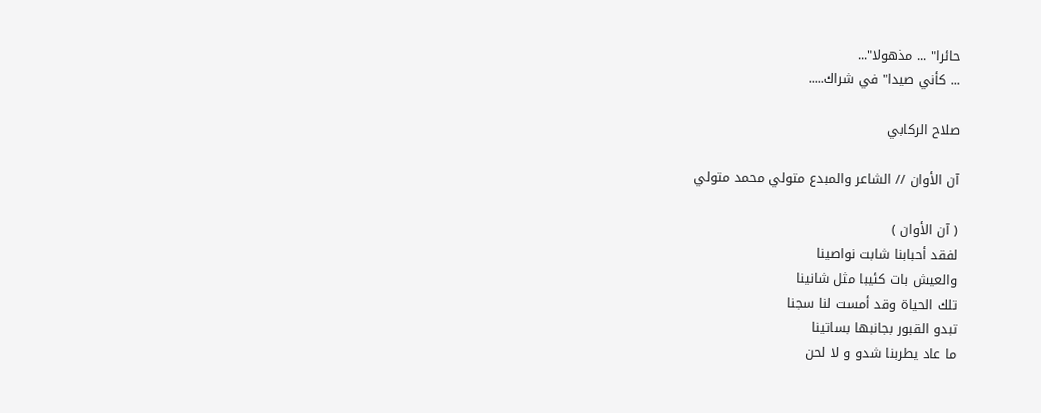حائرا" ... مذهولا"...
... كأني صيدا" في شراك.....

صلاح الركابي

آن الأوان // الشاعر والمبدع متولي محمد متولي

( آن الأوان )
لفقد أحبابنا شابت نواصينا
والعيش بات كئيبا مثل شانينا
تلك الحياة وقد أمست لنا سجنا
تبدو القبور بجانبها بساتينا
ما عاد يطربنا شدو و لا لحن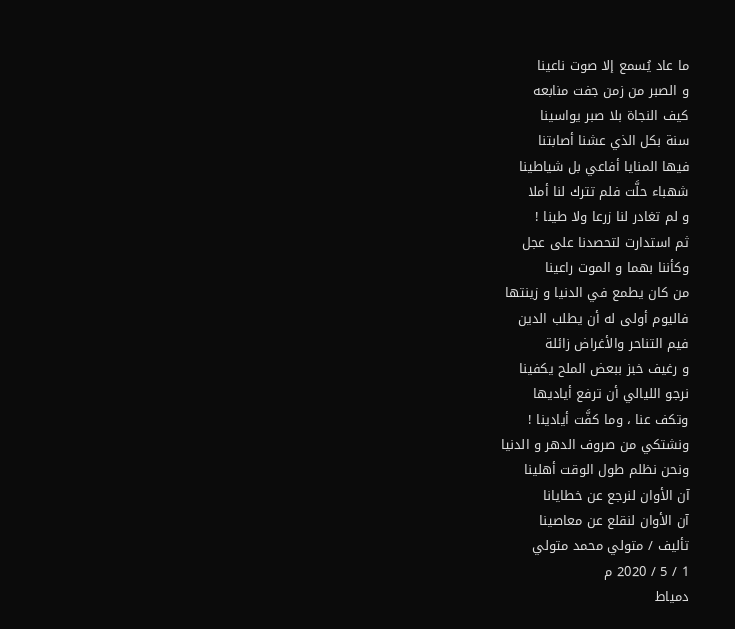ما عاد يُسمع إلا صوت ناعينا
و الصبر من زمن جفت منابعه
كيف النجاة بلا صبر يواسينا
سنة بكل الذي عشنا أصابتنا
فيها المنايا أفاعي بل شياطينا
شهباء حلَّت فلم تترك لنا أملا
و لم تغادر لنا زرعا ولا طينا !
ثم استدارت لتحصدنا على عجل
وكأننا بهما و الموت راعينا
من كان يطمع في الدنيا و زينتها
فاليوم أولى له أن يطلب الدين
فيم التناحر والأغراض زائلة
و رغيف خبز ببعض الملح يكفينا
نرجو الليالي أن ترفع أياديها
وتكف عنا ، وما كفَّت أيادينا !
ونشتكي من صروف الدهر و الدنيا
ونحن نظلم طول الوقت أهلينا
آن الأوان لنرجع عن خطايانا
آن الأوان لنقلع عن معاصينا
تأليف / متولي محمد متولي
1 / 5 / 2020 م
دمياط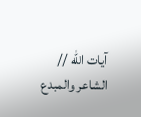آيات الله // الشاعر والمبدع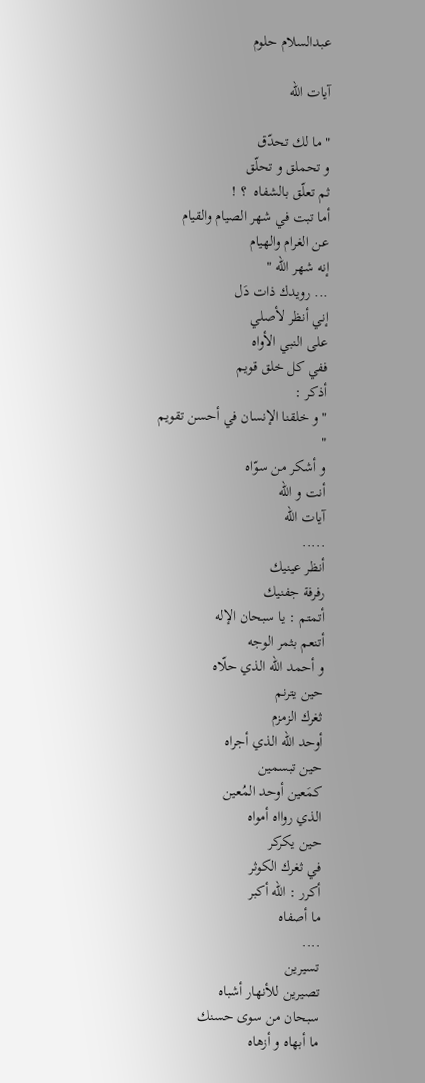عبدالسلام حلوم

آيات الله

" ما لك تحدّق
و تحملق و تحلّق
ثم تعلّق بالشفاه  ؟ !
أما تبت في شهر الصيام والقيام
عن الغرام والهيام
إنه شهر الله "
... رويدك ذات دَل
إني أنظر لأصلي
على النبي الأواه
ففي كل خلق قويم
أذكر :
" و خلقنا الإنسان في أحسن تقويم "
و أشكر من سوّاه
أنت و الله
آيات الله
.....
أنظر عينيك
رفرفة جفنيك
أتمتم : يا سبحان الإله
أتنعم بثمر الوجه
و أحمد الله الذي حلّاه
حين يترنم
ثغرك الزمزم
أوحد الله الذي أجراه
حين تبسمين
كمَعين أوحد المُعين
الذي روااه أمواه
حين يكركر
في ثغرك الكوثر
أكرر : الله أكبر
ما أصفاه
....
تسيرين
تصيرين للأنهار أشباه
سبحان من سوى حسنك
ما أبهاه و أزهاه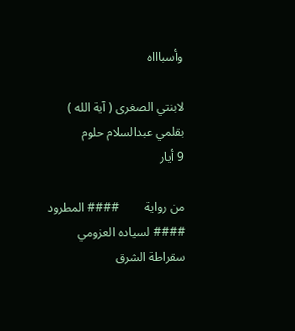وأسباااه

لابنتي الصغرى ( آية الله )
بقلمي عبدالسلام حلوم
9 أيار

من رواية        #### المطرود  #### لسياده العزومي  سقراطة الشرق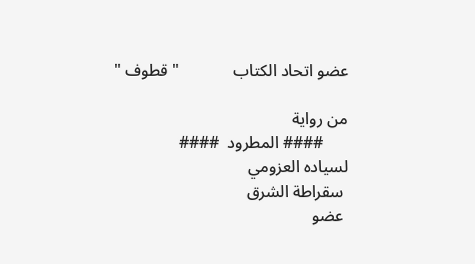عضو اتحاد الكتاب             " قطوف "

من رواية
      #### المطرود  ####
لسياده العزومي
 سقراطة الشرق
 عضو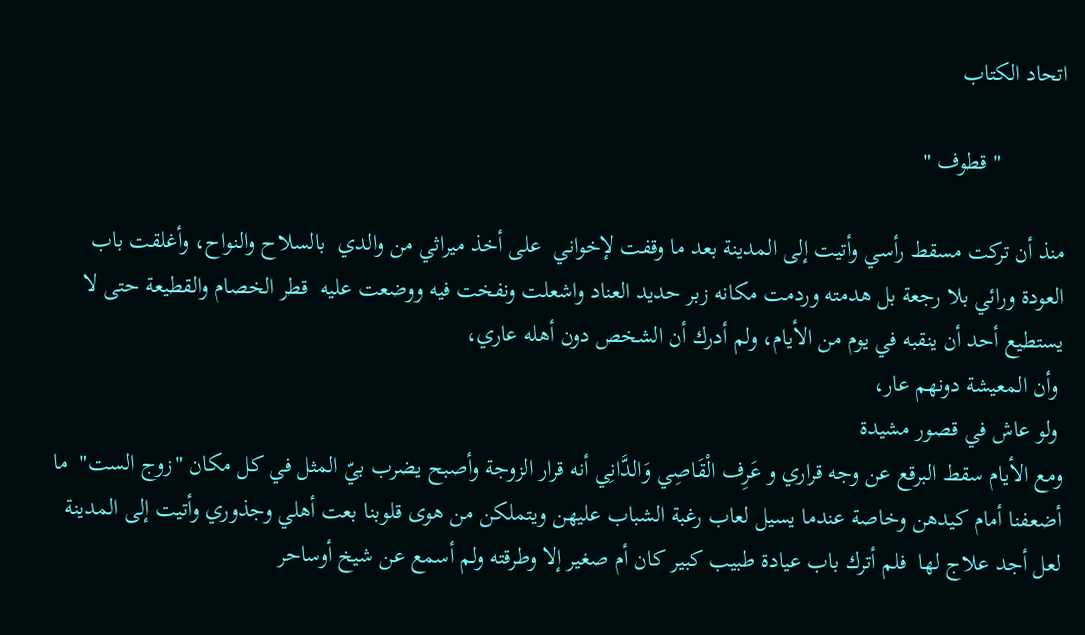اتحاد الكتاب

           " قطوف "

منذ أن تركت مسقط رأسي وأتيت إلى المدينة بعد ما وقفت لإخواني  على أخذ ميراثي من والدي  بالسلاح والنواح، وأغلقت باب العودة ورائي بلا رجعة بل هدمته وردمت مكانه زبر حديد العناد واشعلت ونفخت فيه ووضعت عليه  قطر الخصام والقطيعة حتى لا يستطيع أحد أن ينقبه في يوم من الأيام، ولم أدرك أن الشخص دون أهله عاري،
 وأن المعيشة دونهم عار،
 ولو عاش في قصور مشيدة
ومع الأيام سقط البرقع عن وجه قراري و عَرِف الْقَاصِي وَالدَّانِي أنه قرار الزوجة وأصبح يضرب بيّ المثل في كل مكان "زوج الست"  ما أضعفنا أمام كيدهن وخاصة عندما يسيل لعاب رغبة الشباب عليهن ويتملكن من هوى قلوبنا بعت أهلي وجذوري وأتيت إلى المدينة لعل أجد علاج لها  فلم أترك باب عيادة طبيب كبير كان أم صغير إلا وطرقته ولم أسمع عن شيخ أوساحر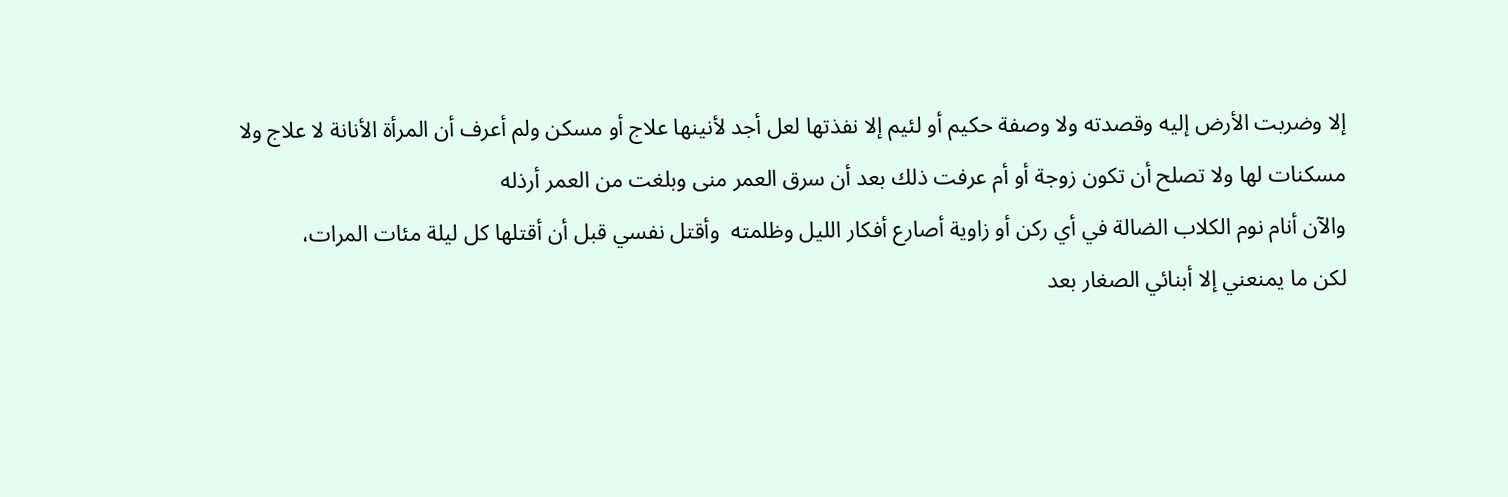إلا وضربت الأرض إليه وقصدته ولا وصفة حكيم أو لئيم إلا نفذتها لعل أجد لأنينها علاج أو مسكن ولم أعرف أن المرأة الأنانة لا علاج ولا مسكنات لها ولا تصلح أن تكون زوجة أو أم عرفت ذلك بعد أن سرق العمر منى وبلغت من العمر أرذله
والآن أنام نوم الكلاب الضالة في أي ركن أو زاوية أصارع أفكار الليل وظلمته  وأقتل نفسي قبل أن أقتلها كل ليلة مئات المرات،
لكن ما يمنعني إلا أبنائي الصغار بعد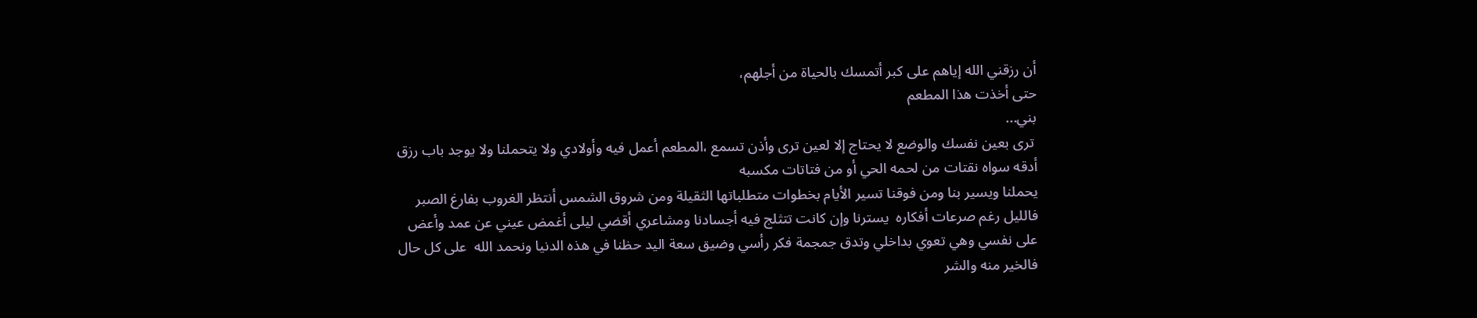أن رزقني الله إياهم على كبر أتمسك بالحياة من أجلهم،
حتى أخذت هذا المطعم
بني...
 ترى بعين نفسك والوضع لا يحتاج إلا لعين ترى وأذن تسمع ،المطعم أعمل فيه وأولادي ولا يتحملنا ولا يوجد باب رزق أدقه سواه نقتات من لحمه الحي أو من فتاتات مكسبه
يحملنا ويسير بنا ومن فوقنا تسير الأيام بخطوات متطلباتها الثقيلة ومن شروق الشمس أنتظر الغروب بفارغ الصبر فالليل رغم صرعات أفكاره  يسترنا وإن كانت تتثلج فيه أجسادنا ومشاعري أقضي ليلى أغمض عيني عن عمد وأعض على نفسي وهي تعوي بداخلي وتدق جمجمة فكر رأسي وضيق سعة اليد حظنا في هذه الدنيا ونحمد الله  على كل حال  فالخير منه والشر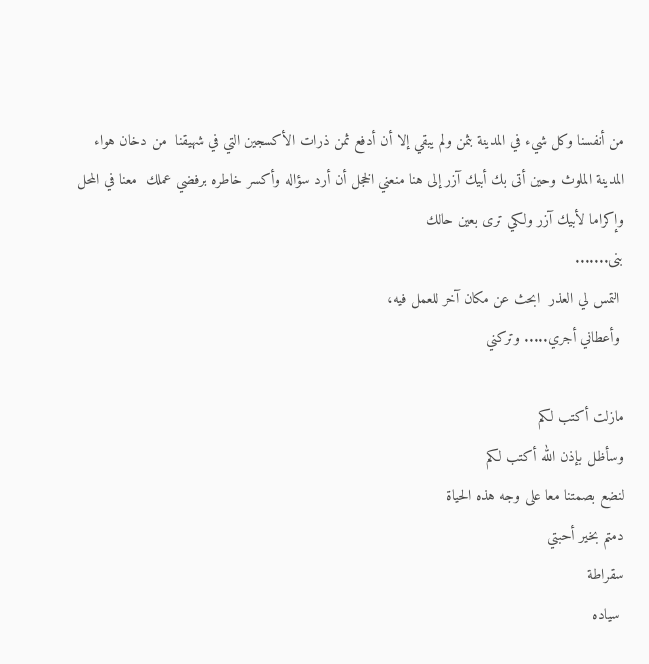من أنفسنا وكل شيء في المدينة بثمن ولم يبقي إلا أن أدفع ثمن ذرات الأكسجين التي في شهيقنا  من دخان هواء المدينة الملوث وحين أتى بك أبيك آزر إلى هنا منعني الخجل أن أرد سؤاله وأكسر خاطره برفضي عملك  معنا في المحل  وإكراما لأبيك آزر ولكي ترى بعين حالك
بنى.......
 التمس لي العذر  ابحث عن مكان آخر للعمل فيه،
 وأعطاني أجري..... وتركني

مازلت أكتب لكم
وسأظل بإذن الله أكتب لكم
لنضع بصمتنا معا على وجه هذه الحياة
دمتم بخير أحبتي
سقراطة
 سياده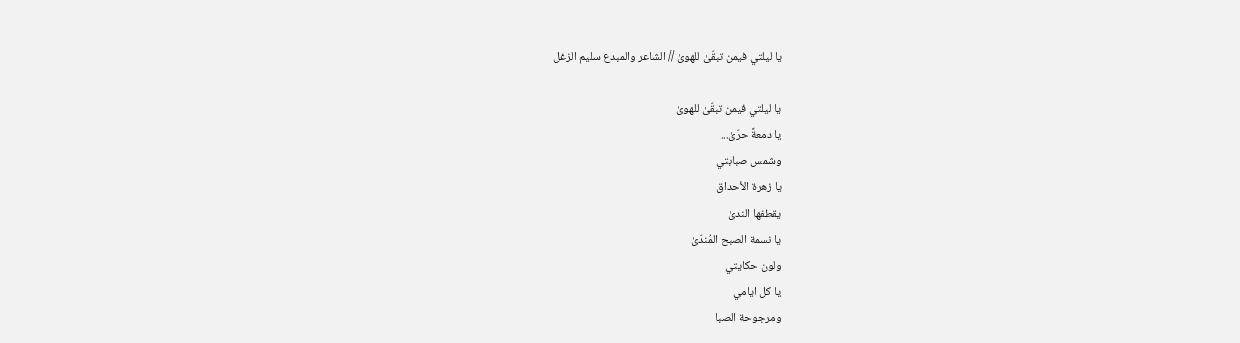يا ليلتي فيمن تبقّىٰ للهوىٰ // الشاعر والمبدع سليم الزغل

يا ليلتي فيمن تبقّىٰ للهوىٰ
يا دمعةً حرّىٰ...
وشمس صبابتي
يا زهرة الأحداق
يقطفها الندىٰ
يا نسمة الصبح المُندّىٰ
ولون حكايتي
يا كل ايامي
ومرجوحة الصبا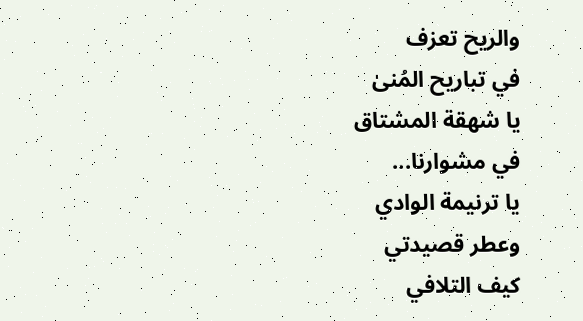والريح تعزف
في تباريح المُنىٰ
يا شهقة المشتاق
في مشوارنا...
يا ترنيمة الوادي
وعطر قصيدتي
كيف التلافي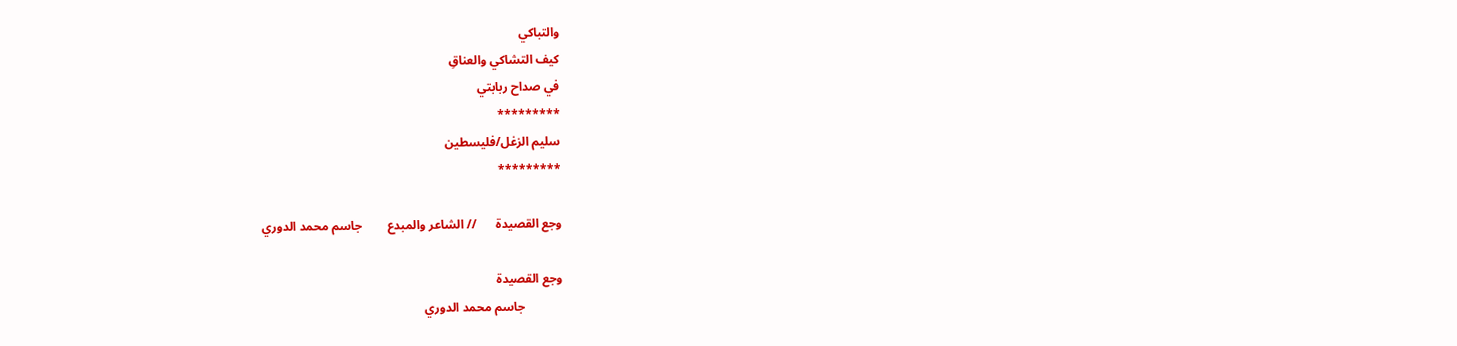والتباكي
كيف التشاكي والعناقِ
في صداح ربابتي
*********
سليم الزغل/فليسطين
*********

وجع القصيدة      // الشاعر والمبدع        جاسم محمد الدوري

وجع القصيدة
            جاسم محمد الدوري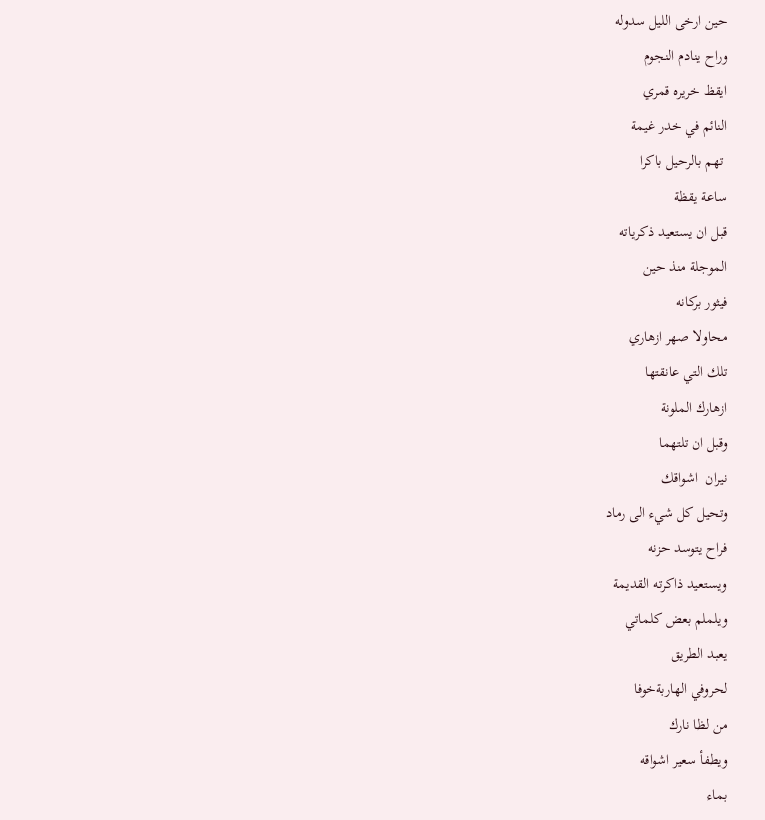حين ارخى الليل سدوله
وراح ينادم النجوم
ايقظ خريره قمري
النائم في خدر غيمة
 تهم بالرحيل باكرا
ساعة يقظة
قبل ان يستعيد ذكرياته
الموجلة منذ حين
فيثور بركانه
محاولا صهر ازهاري
تلك التي عانقتها
ازهارك الملونة
وقبل ان تلتهما
نيران  اشواقك
وتحيل كل شيء الى رماد
فراح يتوسد حزنه
ويستعيد ذاكرته القديمة
ويلملم بعض كلماتي
يعبد الطريق
لحروفي الهاربةخوفا
من لظا نارك
ويطفأ سعير اشواقه
بماء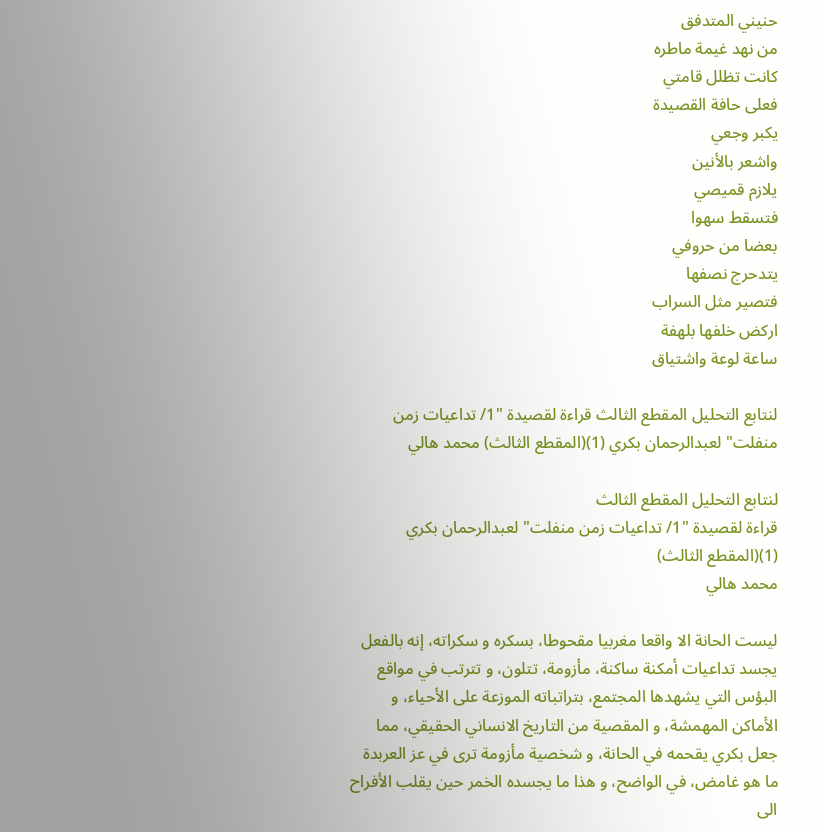حنيني المتدفق
من نهد غيمة ماطره
كانت تظلل قامتي
فعلى حافة القصيدة
يكبر وجعي
واشعر بالأنين
يلازم قميصي
فتسقط سهوا
بعضا من حروفي
يتدحرج نصفها
فتصير مثل السراب
اركض خلفها بلهفة
ساعة لوعة واشتياق

لنتابع التحليل المقطع الثالث قراءة لقصيدة "1/ تداعيات زمن منفلت" لعبدالرحمان بكري (1)(المقطع الثالث) محمد هالي

لنتابع التحليل المقطع الثالث
قراءة لقصيدة "1/ تداعيات زمن منفلت" لعبدالرحمان بكري (1)(المقطع الثالث)
محمد هالي

ليست الحانة الا واقعا مغربيا مقحوطا، بسكره و سكراته، إنه بالفعل يجسد تداعيات أمكنة ساكنة، مأزومة، تتلون، و تترتب في مواقع البؤس التي يشهدها المجتمع، بتراتباته الموزعة على الأحياء، و الأماكن المهمشة، و المقصية من التاريخ الانساني الحقيقي، مما جعل بكري يقحمه في الحانة، و شخصية مأزومة ترى في عز العربدة ما هو غامض، في الواضح، و هذا ما يجسده الخمر حين يقلب الأفراح الى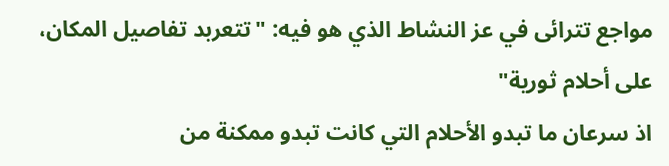مواجع تترائى في عز النشاط الذي هو فيه: "تتعربد تفاصيل المكان، على أحلام ثورية"
اذ سرعان ما تبدو الأحلام التي كانت تبدو ممكنة من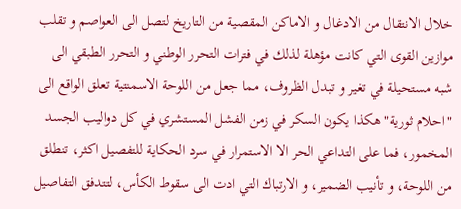خلال الانتقال من الادغال و الاماكن المقصية من التاريخ لتصل الى العواصم و تقلب موازين القوى التي كانت مؤهلة لذلك في فترات التحرر الوطني و التحرر الطبقي الى شبه مستحيلة في تغير و تبدل الظروف، مما جعل من اللوحة الاسمنتية تعلق الواقع الى "احلام ثورية" هكذا يكون السكر في زمن الفشل المستشري في كل دواليب الجسد المخمور، فما على التداعي الحر الا الاستمرار في سرد الحكاية للتفصيل اكثر، تنطلق من اللوحة، و تأنيب الضمير، و الارتباك التي ادت الى سقوط الكأس، لتتدفق التفاصيل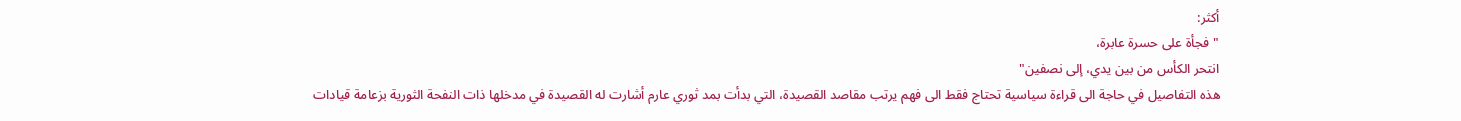أكثر:
"فجأة على حسرة عابرة،
انتحر الكأس من بين يدي، إلى نصفين"
هذه التفاصيل في حاجة الى قراءة سياسية تحتاج فقط الى فهم يرتب مقاصد القصيدة، التي بدأت بمد ثوري عارم أشارت له القصيدة في مدخلها ذات النفحة الثورية بزعامة قيادات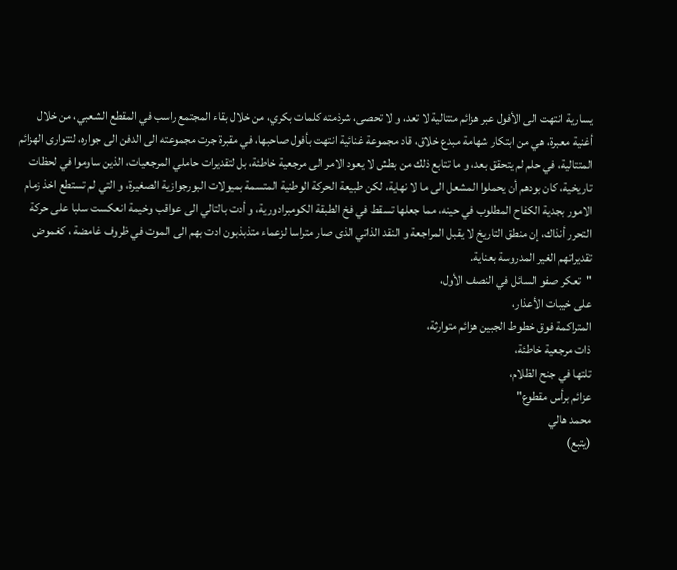يسارية انتهت الى الأفول عبر هزائم متتالية لا تعد، و لا تحصى، شرذمته كلمات بكري، من خلال بقاء المجتمع راسب في المقطع الشعبي، من خلال أغنية معبرة، هي من ابتكار شهامة مبدع خلاق، قاد مجموعة غنائية انتهت بأفول صاحبها، في مقبرة جرت مجموعته الى الدفن الى جواره، لتتوارى الهزائم المتتالية، في حلم لم يتحقق بعد، و ما تتابع ذلك من بطش لا يعود الامر الى مرجعية خاطئة، بل لتقديرات حاملي المرجعيات، الذين ساوموا في لحظات تاريخية، كان بودهم أن يحملوا المشعل الى ما لا نهاية، لكن طبيعة الحركة الوطنية المتسمة بميولات البورجوازية الصغيرة، و التي لم تستطع اخذ زمام الامور بجدية الكفاح المطلوب في حينه، مما جعلها تسقط في فخ الطبقة الكومبرادورية، و أدت بالتالي الى عواقب وخيمة انعكست سلبا على حركة التحرر أنذاك، إن منطق التاريخ لا يقبل المراجعة و النقد الذاتي الذى صار متراسا لزعماء متذبذبون ادت بهم الى الموت في ظروف غامضة ، كغموض تقديراتهم الغير المدروسة بعناية.
"تعكر صفو السائل في النصف الأول،
على خيبات الأعذار،
المتراكمة فوق خطوط الجبين هزائم متوارثة،
ذات مرجعية خاطئة،
تلتها في جنح الظلام،
عزائم برأس مقطوع"
محمد هالي
(يتبع)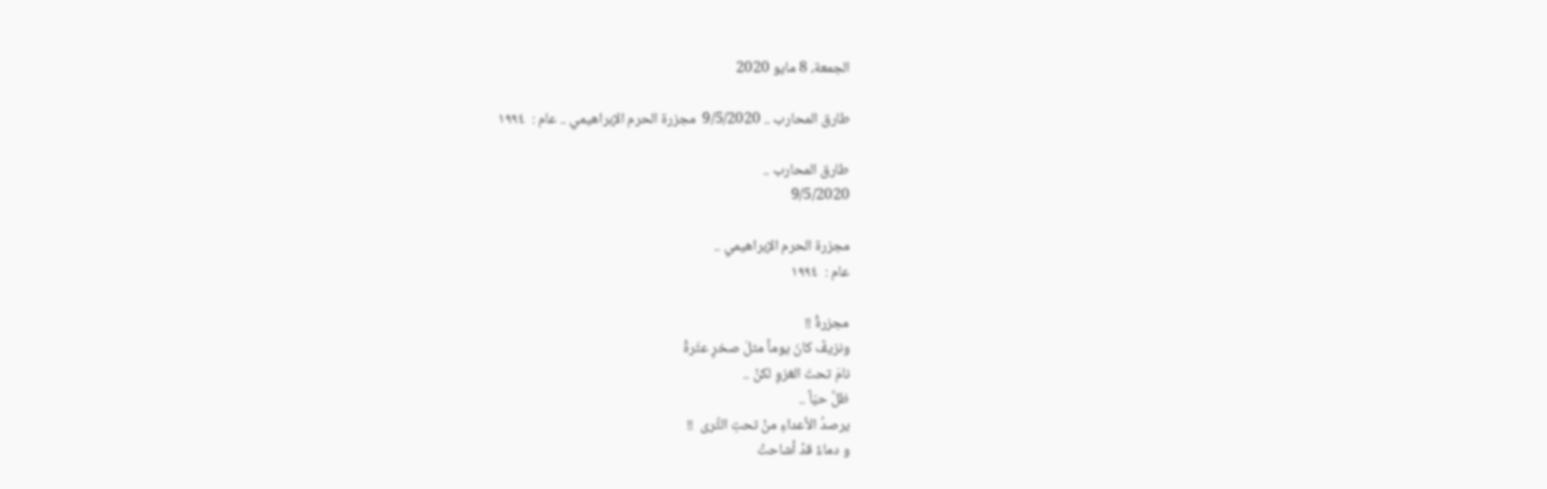الجمعة، 8 مايو 2020

طارق المحارب .. 9/5/2020  مجزرة الحرم الإبراهيمي .. عام :  ١٩٩٤

طارق المحارب ..
9/5/2020

مجزرة الحرم الإبراهيمي ..
عام :  ١٩٩٤

مجزرةْ !!
ونزيفٌ كانَ يوماً مثلَ صخرٍ عثَرةْ
نامَ تحتَ الغزوِ لكنْ ..
ظلَّ حيّاً ..
يرصدُ الأعداءِ منْ تحتِ الثَّرى  !!
و دماءً قدْ أشاحتْ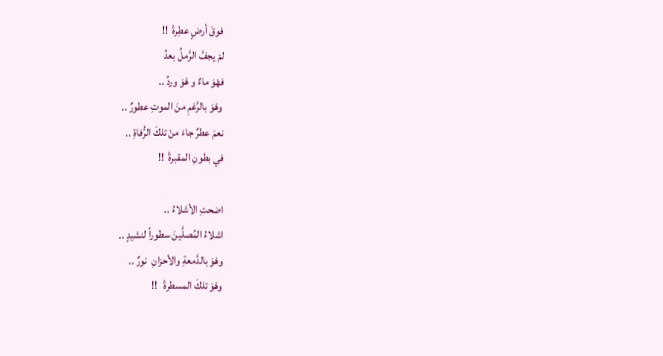فوقَ أرضٍ عطِرةْ  !!
لمْ يجفَّ الرَّملُ بعدُ
فهْوَ ماءٌ و هْوَ وردُ ..
 وهْوَ بالرَّغمِ منَ الموتِ عطورٌ ..
نعمَ عطرٌ جاءَ منْ تلكَ الرُّفاةِ ..
في بطونِ المقبرةْ  !!

اضحتِ الأشلاءُ ..
اشلاءُ المُصلَّينَ سطوراً لنشيدٍ ..
وهْوَ بالدَّمعةِ والأحزانِ  نورٌ ..
وهْوَ تلكَ المسطرةْ   !!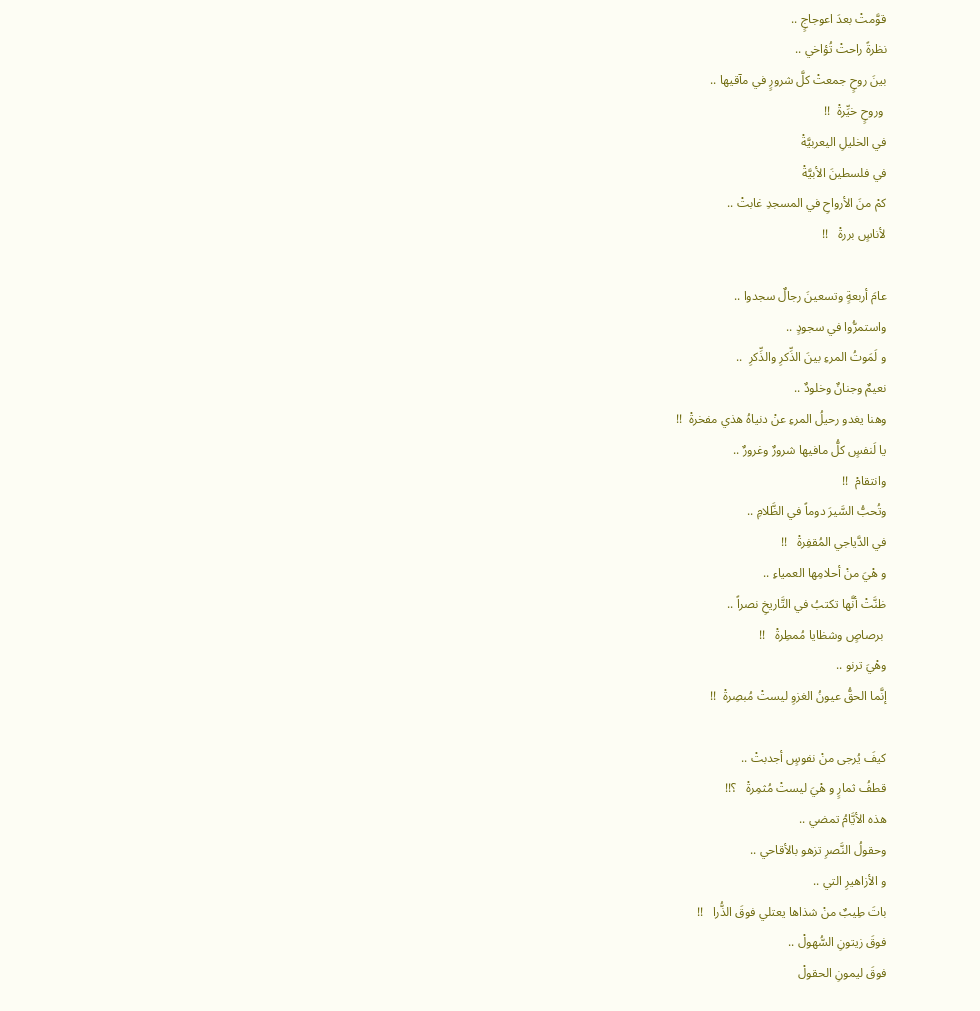قوَّمتْ بعدَ اعوجاجٍ ..
نظرةً راحتْ تُؤاخي ..
بينَ روحٍ جمعتْ كلَّ شرورٍ في مآقيها ..
 وروحٍ خيِّرةْ  !!
في الخليلِ اليعربيَّةْ
في فلسطينَ الأبيَّةْ
كمْ منَ الأرواحِ في المسجدِ غابتْ ..
لأناسٍ بررةْ   !!

عامَ أربعةٍ وتسعينَ رجالٌ سجدوا ..
واستمرُّوا في سجودٍ ..
و لَمَوتُ المرءِ بينَ الذِّكرِ والذِّكرِ  ..
نعيمٌ وجنانٌ وخلودٌ ..
وهنا يغدو رحيلُ المرءِ عنْ دنياهُ هذي مفخرةْ  !!
يا لَنفسٍ كلُّ مافيها شرورٌ وغرورٌ ..
وانتقامْ  !!
وتُحبُّ السَّيرَ دوماً في الظَّلامِ ..
في الدَّياجي المُقفِرةْ   !!
و هْيَ منْ أحلامِها العمياءِ ..
ظنَّتْ أنَّها تكتبُ في التَّاريخِ نصراً ..
 برصاصٍ وشظايا مُمطِرةْ   !!
وهْيَ ترنو ..
إنَّما الحقُّ عيونُ الغزوِ ليستْ مُبصِرةْ  !!

كيفَ يُرجى منْ نفوسٍ أجدبتْ ..
قطفُ ثمارٍ و هْيَ ليستْ مُثمِرةْ   ؟!!
هذه الأيَّامُ تمضي ..
وحقولُ النَّصرِ تزهو بالأقاحي ..
و الأزاهيرِ التي ..
باتَ طِيبٌ منْ شذاها يعتلي فوقَ الذُّرا   !!
فوقَ زيتونِ السُّهولْ ..
فوقَ ليمونِ الحقولْ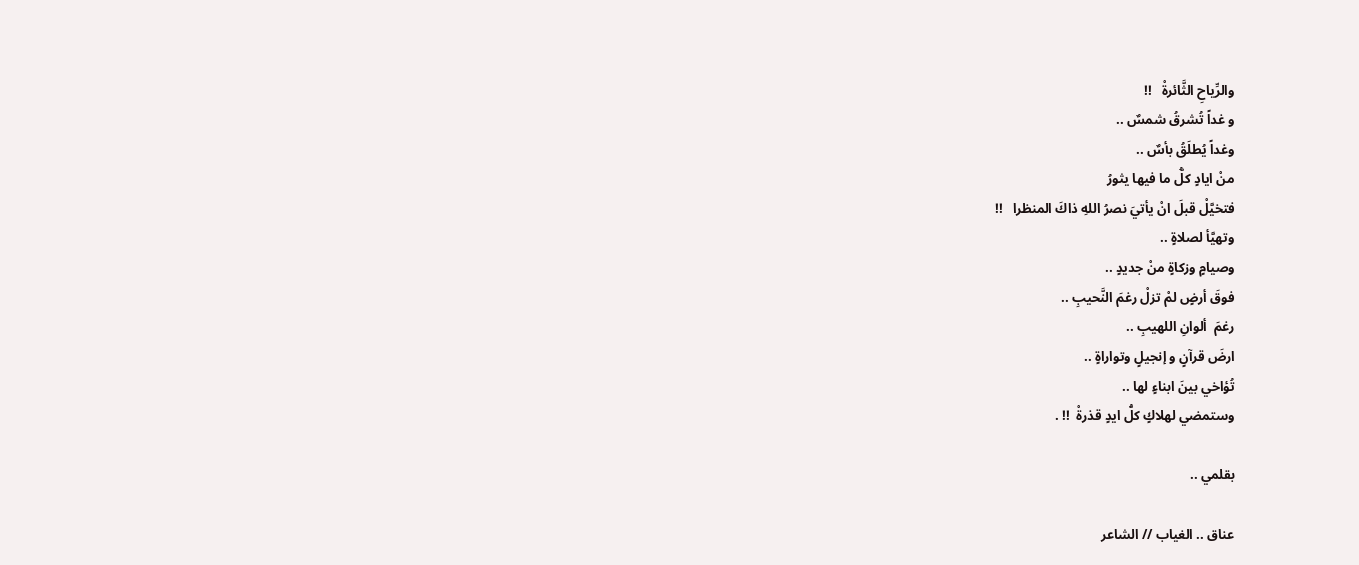والرِّياحِ الثَّائرةْ   !!
و غداً تُشرقُ شمسٌ ..
وغداً يُطلَقُ بأسٌ ..
منْ ايادٍ كلُّ ما فيها يثورُ
فتخيَّلْ قبلَ انْ يأتيَ نصرُ اللهِ ذاكَ المنظرا   !!
وتهيَّأ لصلاةٍ ..
وصيامٍ وزكاةٍ منْ جديدٍ ..
فوقَ أرضٍ لمْ تزلْ رغمَ النَّحيبِ ..
رغمَ  ألوانِ اللهيبِ ..
ارضَ قرآنٍ و إنجيلٍ وتواراةٍ ..
تُؤاخي بينَ ابناءٍ لها ..
وستمضي لهلاكٍ كلُّ ايدٍ قذرةْ  !! .

بقلمي ..

عناق .. الغياب // الشاعر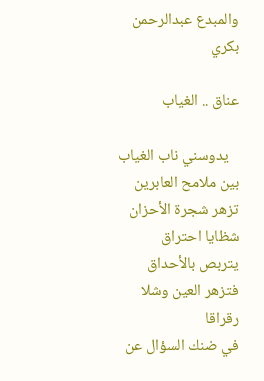والمبدع عبدالرحمن بكري

عناق .. الغياب

   يدوسني ناب الغياب
بين ملامح العابرين
تزهر شجرة الأحزان
شظايا احتراق
يتربص بالأحداق
فتزهر العين وشلا رقراقا
في ضنك السؤال عن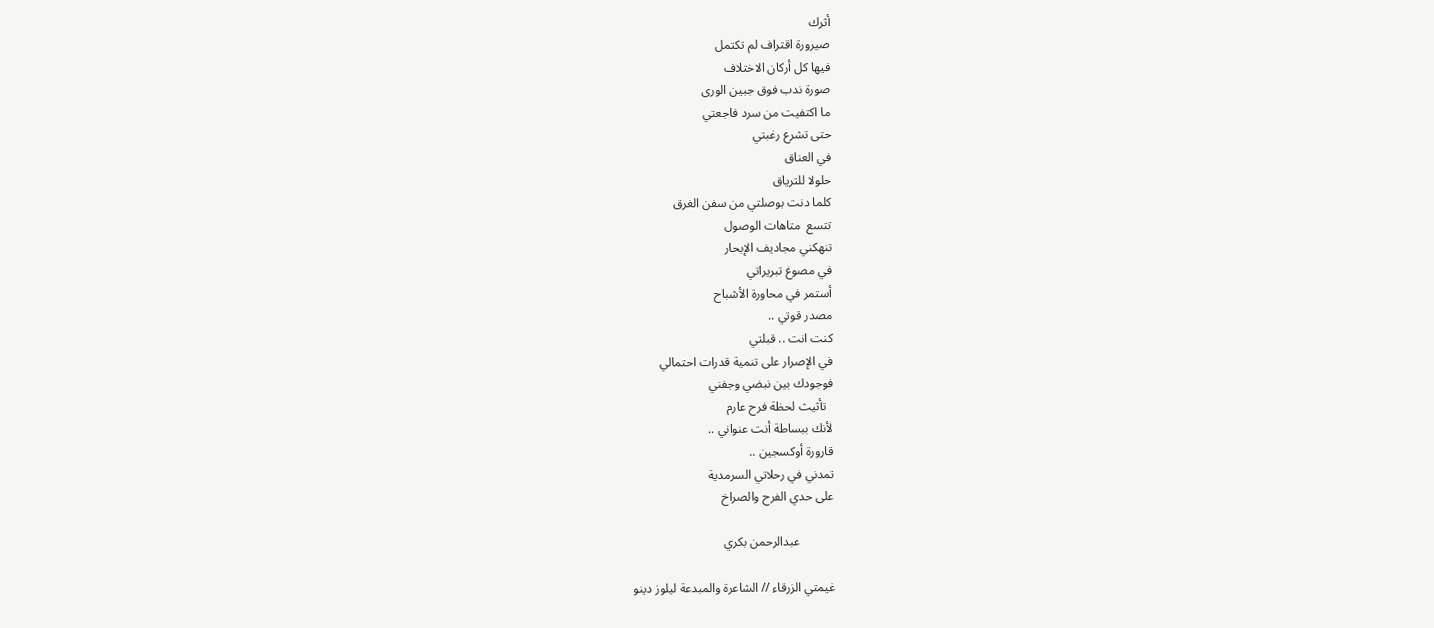أثرك
صيرورة اقتراف لم تكتمل
فيها كل أركان الاختلاف
صورة ندب فوق جبين الورى
ما اكتفيت من سرد فاجعتي
حتى تشرع رغبتي
في العناق
حلولا للترياق
كلما دنت بوصلتي من سفن الغرق
تتسع  متاهات الوصول
تنهكني مجاديف الإبحار
في مصوغ تبريراتي
أستمر في محاورة الأشباح
مصدر قوتي ..
كنت انت .. قبلتي
في الإصرار على تنمية قدرات احتمالي
فوجودك بين نبضي وجفني
  تأثيث لحظة فرح عارم
لأنك ببساطة أنت عنواني ..
قارورة أوكسجين ..
تمدني في رحلاتي السرمدية
على حدي الفرح والصراخ

           عبدالرحمن بكري

غيمتي الزرقاء // الشاعرة والمبدعة ليلوز دينو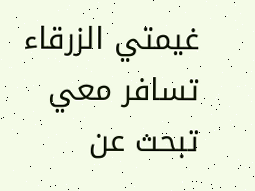غيمتي الزرقاء
تسافر معي
تبحث عن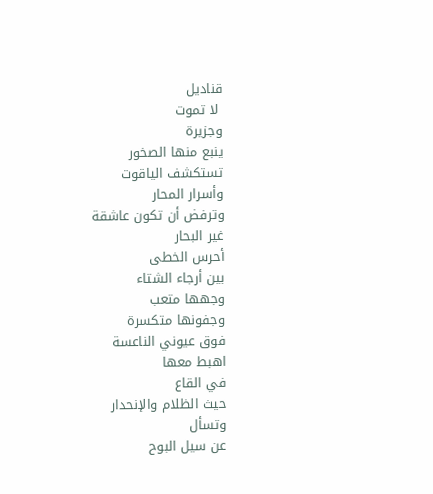قناديل
 لا تموت
وجزيرة
ينبع منها الصخور
تستكشف الياقوت
وأسرار المحار
وترفض أن تكون عاشقة
غير البحار
أحرس الخطى
بين أرجاء الشتاء
وجهها متعب
وجفونها متكسرة
فوق عيوني الناعسة
اهبط معها
في القاع
حيث الظلام والإنحدار
وتسأل
عن سيل البوح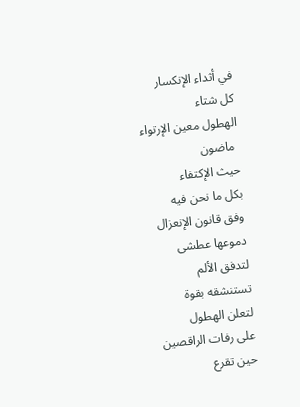في أثداء الإنكسار
كل شتاء
الهطول معين الإرتواء
 ماضون
حيث الإكتفاء
بكل ما نحن فيه
وفق قانون الإنعزال
دموعها عطشى
لتدفق الألم
تستنشقه بقوة
لتعلن الهطول
على رفات الراقصين
حين تقرع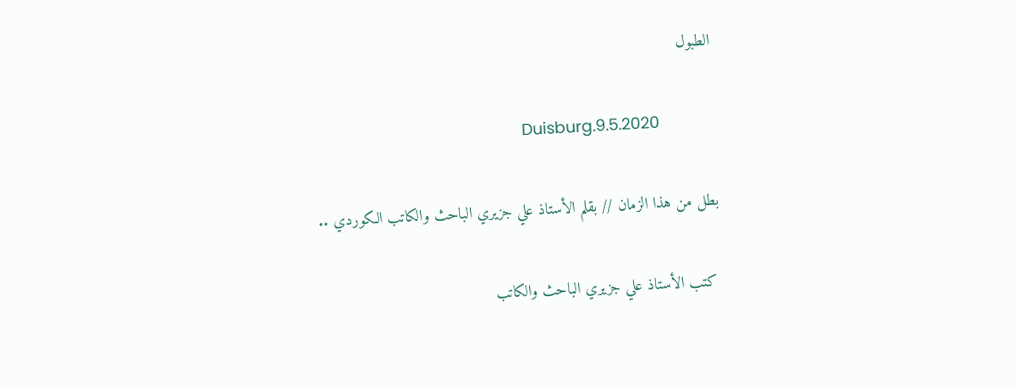الطبول

                                                    Duisburg.9.5.2020

بطل من هذا الزمان // بقلم الأستاذ علي جزيري الباحث والكاتب الكوردي ..

 كتب الأستاذ علي جزيري الباحث والكاتب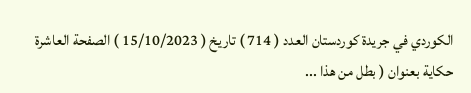الكوردي في جريدة كوردستان العدد ( 714 ) تاريخ ( 15/10/2023 ) الصفحة العاشرة حكاية بعنوان ( بطل من هذا ...